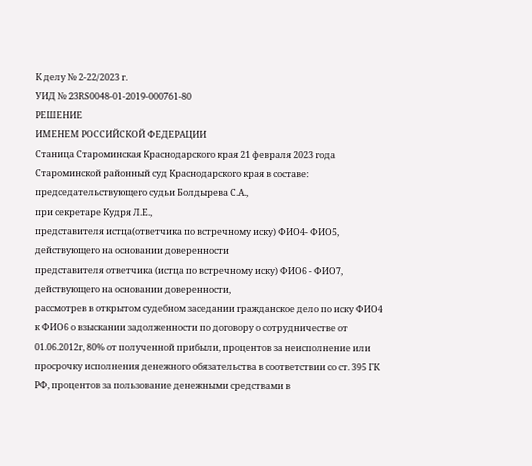К делу № 2-22/2023 г.
УИД № 23RS0048-01-2019-000761-80
РЕШЕНИЕ
ИМЕНЕМ РОССИЙСКОЙ ФЕДЕРАЦИИ
Станица Староминская Краснодарского края 21 февраля 2023 года
Староминской районный суд Краснодарского края в составе:
председательствующего судьи Болдырева С.А.,
при секретаре Кудря Л.Е.,
представителя истца(ответчика по встречному иску) ФИО4- ФИО5, действующего на основании доверенности
представителя ответчика (истца по встречному иску) ФИО6 - ФИО7, действующего на основании доверенности,
рассмотрев в открытом судебном заседании гражданское дело по иску ФИО4 к ФИО6 о взыскании задолженности по договору о сотрудничестве от 01.06.2012г, 80% от полученной прибыли, процентов за неисполнение или просрочку исполнения денежного обязательства в соответствии со ст. 395 ГК РФ, процентов за пользование денежными средствами в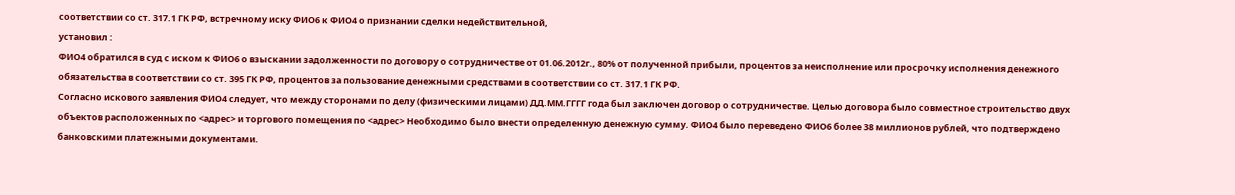соответствии со ст. 317.1 ГК РФ, встречному иску ФИО6 к ФИО4 о признании сделки недействительной,
установил :
ФИО4 обратился в суд с иском к ФИО6 о взыскании задолженности по договору о сотрудничестве от 01.06.2012г., 80% от полученной прибыли, процентов за неисполнение или просрочку исполнения денежного обязательства в соответствии со ст. 395 ГК РФ, процентов за пользование денежными средствами в соответствии со ст. 317.1 ГК РФ.
Согласно искового заявления ФИО4 следует, что между сторонами по делу (физическими лицами) ДД.ММ.ГГГГ года был заключен договор о сотрудничестве. Целью договора было совместное строительство двух объектов расположенных по <адрес> и торгового помещения по <адрес> Необходимо было внести определенную денежную сумму. ФИО4 было переведено ФИО6 более 38 миллионов рублей, что подтверждено банковскими платежными документами.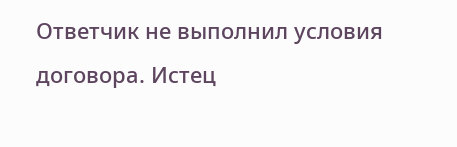Ответчик не выполнил условия договора. Истец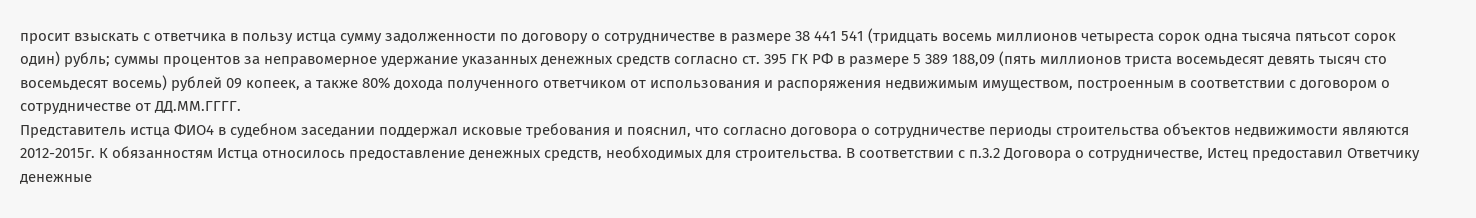просит взыскать с ответчика в пользу истца сумму задолженности по договору о сотрудничестве в размере 38 441 541 (тридцать восемь миллионов четыреста сорок одна тысяча пятьсот сорок один) рубль; суммы процентов за неправомерное удержание указанных денежных средств согласно ст. 395 ГК РФ в размере 5 389 188,09 (пять миллионов триста восемьдесят девять тысяч сто восемьдесят восемь) рублей 09 копеек, а также 80% дохода полученного ответчиком от использования и распоряжения недвижимым имуществом, построенным в соответствии с договором о сотрудничестве от ДД.ММ.ГГГГ.
Представитель истца ФИО4 в судебном заседании поддержал исковые требования и пояснил, что согласно договора о сотрудничестве периоды строительства объектов недвижимости являются 2012-2015г. К обязанностям Истца относилось предоставление денежных средств, необходимых для строительства. В соответствии с п.3.2 Договора о сотрудничестве, Истец предоставил Ответчику денежные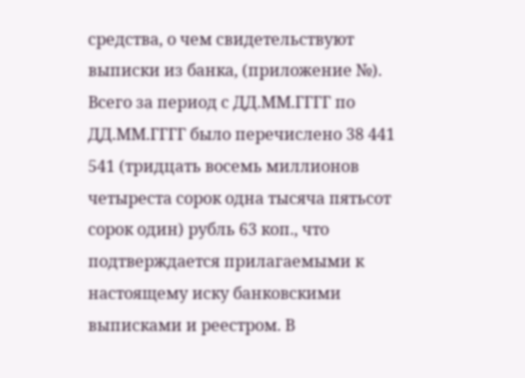средства, о чем свидетельствуют выписки из банка, (приложение №). Всего за период с ДД.ММ.ГГГГ по ДД.ММ.ГГГГ было перечислено 38 441 541 (тридцать восемь миллионов четыреста сорок одна тысяча пятьсот сорок один) рубль 63 коп., что подтверждается прилагаемыми к настоящему иску банковскими выписками и реестром. В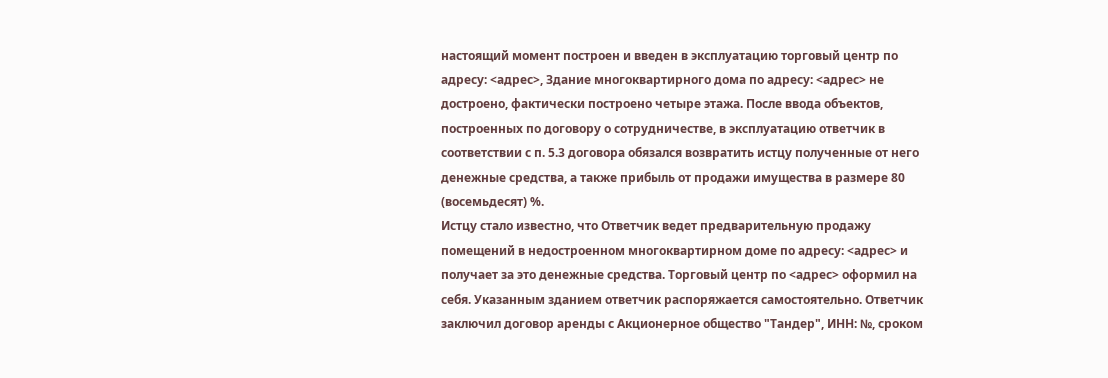настоящий момент построен и введен в эксплуатацию торговый центр по адресу: <адрес>, Здание многоквартирного дома по адресу: <адрес> не достроено, фактически построено четыре этажа. После ввода объектов, построенных по договору о сотрудничестве, в эксплуатацию ответчик в соответствии с п. 5.3 договора обязался возвратить истцу полученные от него денежные средства, а также прибыль от продажи имущества в размере 80 (восемьдесят) %.
Истцу стало известно, что Ответчик ведет предварительную продажу помещений в недостроенном многоквартирном доме по адресу: <адрес> и получает за это денежные средства. Торговый центр по <адрес> оформил на себя. Указанным зданием ответчик распоряжается самостоятельно. Ответчик заключил договор аренды с Акционерное общество "Тандер", ИНН: №, сроком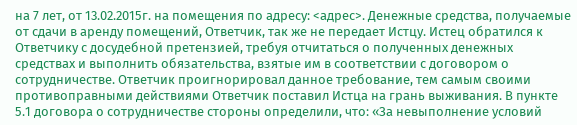на 7 лет, от 13.02.2015г. на помещения по адресу: <адрес>. Денежные средства, получаемые от сдачи в аренду помещений, Ответчик, так же не передает Истцу. Истец обратился к Ответчику с досудебной претензией, требуя отчитаться о полученных денежных средствах и выполнить обязательства, взятые им в соответствии с договором о сотрудничестве. Ответчик проигнорировал данное требование, тем самым своими противоправными действиями Ответчик поставил Истца на грань выживания. В пункте 5.1 договора о сотрудничестве стороны определили, что: «За невыполнение условий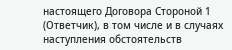настоящего Договора Стороной 1 (Ответчик), в том числе и в случаях наступления обстоятельств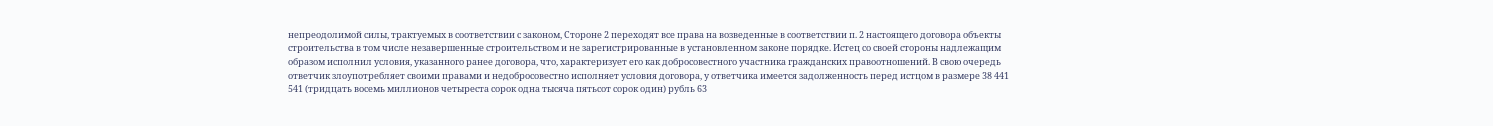непреодолимой силы, трактуемых в соответствии с законом, Стороне 2 переходят все права на возведенные в соответствии п. 2 настоящего договора объекты строительства в том числе незавершенные строительством и не зарегистрированные в установленном законе порядке. Истец со своей стороны надлежащим образом исполнил условия, указанного ранее договора, что, характеризует его как добросовестного участника гражданских правоотношений. В свою очередь ответчик злоупотребляет своими правами и недобросовестно исполняет условия договора, у ответчика имеется задолженность перед истцом в размере 38 441 541 (тридцать восемь миллионов четыреста сорок одна тысяча пятьсот сорок один) рубль 63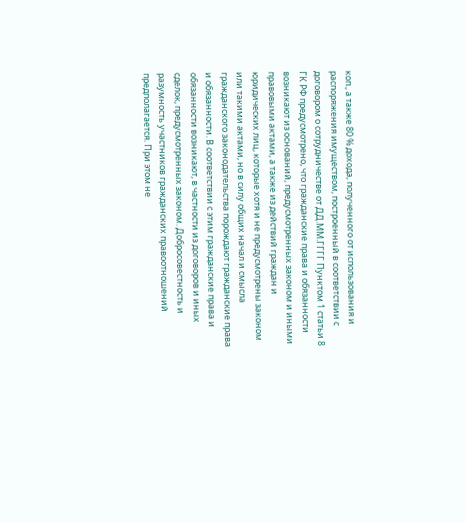коп., а также 80 % дохода, полученного от использования и распоряжения имуществом, построенный в соответствии с договором о сотрудничестве от ДД.ММ.ГГГГ Пунктом 1 статьи 8 ГК РФ предусмотрено, что гражданские права и обязанности возникают из оснований, предусмотренных законом и иными правовыми актами, а также из действий граждан и юридических лиц, которые хотя и не предусмотрены законом или такими актами, но в силу общих начал и смысла гражданского законодательства порождают гражданские права и обязанности. В соответствии с этим гражданские права и обязанности возникают, в частности из договоров и иных сделок, предусмотренных законом. Добросовестность и разумность участников гражданских правоотношений предполагается. При этом не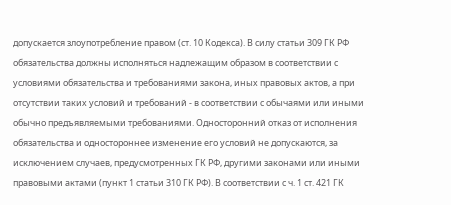допускается злоупотребление правом (ст. 10 Кодекса). В силу статьи 309 ГК РФ обязательства должны исполняться надлежащим образом в соответствии с условиями обязательства и требованиями закона, иных правовых актов, а при отсутствии таких условий и требований - в соответствии с обычаями или иными обычно предъявляемыми требованиями. Односторонний отказ от исполнения обязательства и одностороннее изменение его условий не допускаются, за исключением случаев, предусмотренных ГК РФ, другими законами или иными правовыми актами (пункт 1 статьи 310 ГК РФ). В соответствии с ч. 1 ст. 421 ГК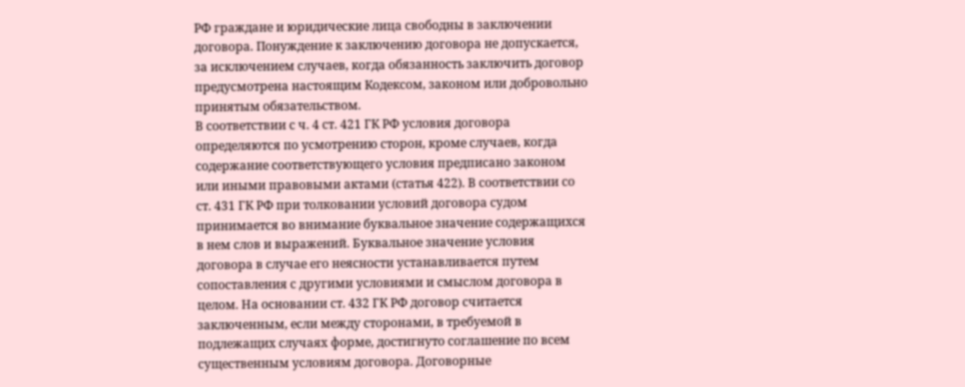РФ граждане и юридические лица свободны в заключении договора. Понуждение к заключению договора не допускается, за исключением случаев, когда обязанность заключить договор предусмотрена настоящим Кодексом, законом или добровольно принятым обязательством.
В соответствии с ч. 4 ст. 421 ГК РФ условия договора определяются по усмотрению сторон, кроме случаев, когда содержание соответствующего условия предписано законом или иными правовыми актами (статья 422). В соответствии со ст. 431 ГК РФ при толковании условий договора судом принимается во внимание буквальное значение содержащихся в нем слов и выражений. Буквальное значение условия договора в случае его неясности устанавливается путем сопоставления с другими условиями и смыслом договора в целом. На основании ст. 432 ГК РФ договор считается заключенным, если между сторонами, в требуемой в подлежащих случаях форме, достигнуто соглашение по всем существенным условиям договора. Договорные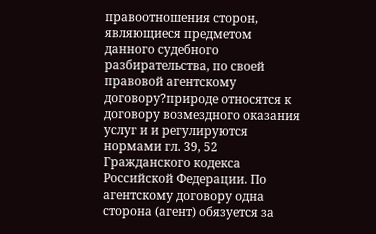правоотношения сторон, являющиеся предметом данного судебного разбирательства, по своей правовой агентскому договору?природе относятся к договору возмездного оказания услуг и и регулируются нормами гл. 39, 52 Гражданского кодекса Российской Федерации. По агентскому договору одна сторона (агент) обязуется за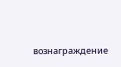вознаграждение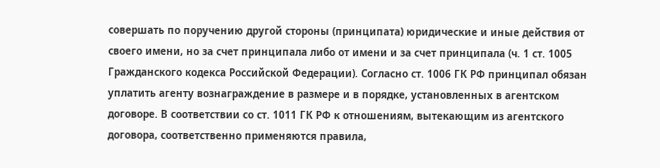совершать по поручению другой стороны (принципата) юридические и иные действия от своего имени, но за счет принципала либо от имени и за счет принципала (ч. 1 ст. 1005 Гражданского кодекса Российской Федерации). Согласно ст. 1006 ГК РФ принципал обязан уплатить агенту вознаграждение в размере и в порядке, установленных в агентском договоре. В соответствии со ст. 1011 ГК РФ к отношениям, вытекающим из агентского договора, соответственно применяются правила,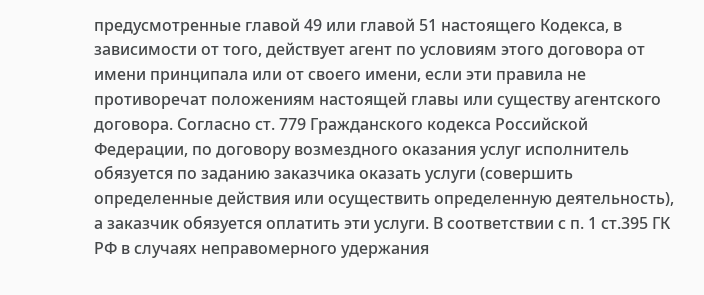предусмотренные главой 49 или главой 51 настоящего Кодекса, в зависимости от того, действует агент по условиям этого договора от имени принципала или от своего имени, если эти правила не противоречат положениям настоящей главы или существу агентского договора. Согласно ст. 779 Гражданского кодекса Российской Федерации, по договору возмездного оказания услуг исполнитель обязуется по заданию заказчика оказать услуги (совершить определенные действия или осуществить определенную деятельность), а заказчик обязуется оплатить эти услуги. В соответствии с п. 1 ст.395 ГК РФ в случаях неправомерного удержания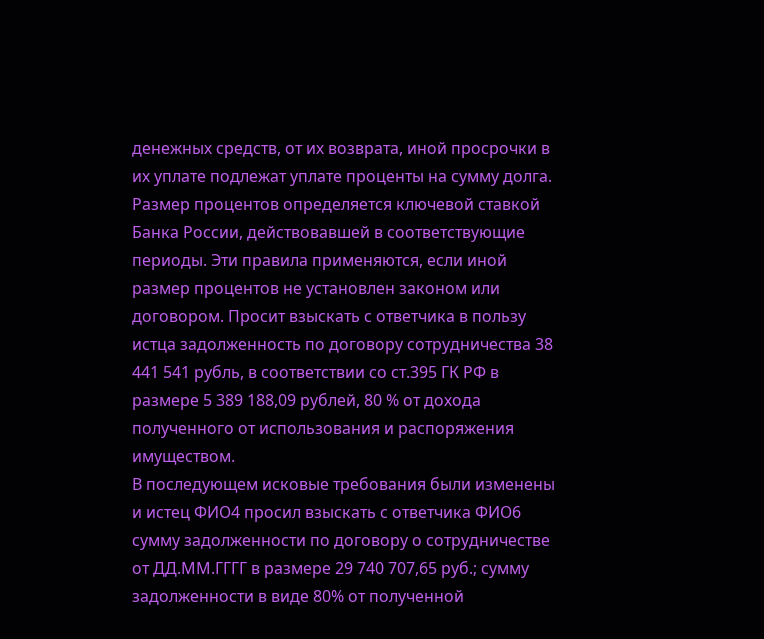денежных средств, от их возврата, иной просрочки в их уплате подлежат уплате проценты на сумму долга. Размер процентов определяется ключевой ставкой Банка России, действовавшей в соответствующие периоды. Эти правила применяются, если иной размер процентов не установлен законом или договором. Просит взыскать с ответчика в пользу истца задолженность по договору сотрудничества 38 441 541 рубль, в соответствии со ст.395 ГК РФ в размере 5 389 188,09 рублей, 80 % от дохода полученного от использования и распоряжения имуществом.
В последующем исковые требования были изменены и истец ФИО4 просил взыскать с ответчика ФИО6 сумму задолженности по договору о сотрудничестве от ДД.ММ.ГГГГ в размере 29 740 707,65 руб.; сумму задолженности в виде 80% от полученной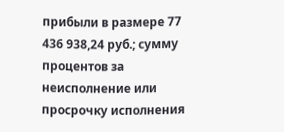прибыли в размере 77 436 938,24 руб.; сумму процентов за неисполнение или просрочку исполнения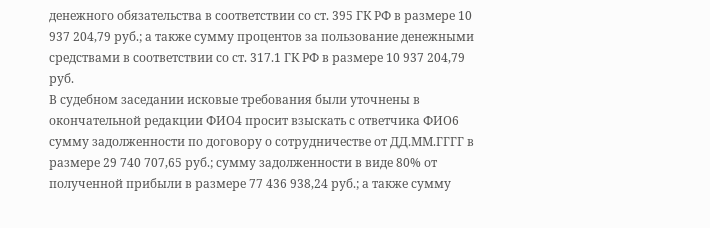денежного обязательства в соответствии со ст. 395 ГК РФ в размере 10 937 204,79 руб.; а также сумму процентов за пользование денежными средствами в соответствии со ст. 317.1 ГК РФ в размере 10 937 204,79 руб.
В судебном заседании исковые требования были уточнены в окончательной редакции ФИО4 просит взыскать с ответчика ФИО6 сумму задолженности по договору о сотрудничестве от ДД.ММ.ГГГГ в размере 29 740 707,65 руб.; сумму задолженности в виде 80% от полученной прибыли в размере 77 436 938,24 руб.; а также сумму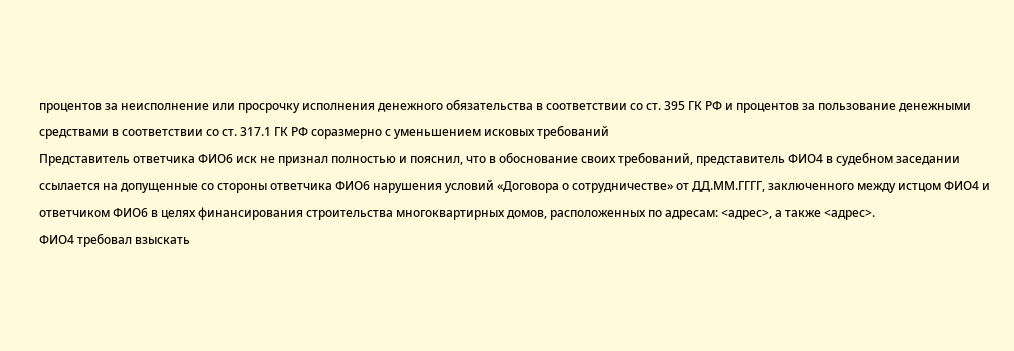процентов за неисполнение или просрочку исполнения денежного обязательства в соответствии со ст. 395 ГК РФ и процентов за пользование денежными средствами в соответствии со ст. 317.1 ГК РФ соразмерно с уменьшением исковых требований
Представитель ответчика ФИО6 иск не признал полностью и пояснил, что в обоснование своих требований, представитель ФИО4 в судебном заседании ссылается на допущенные со стороны ответчика ФИО6 нарушения условий «Договора о сотрудничестве» от ДД.ММ.ГГГГ, заключенного между истцом ФИО4 и ответчиком ФИО6 в целях финансирования строительства многоквартирных домов, расположенных по адресам: <адрес>, а также <адрес>.
ФИО4 требовал взыскать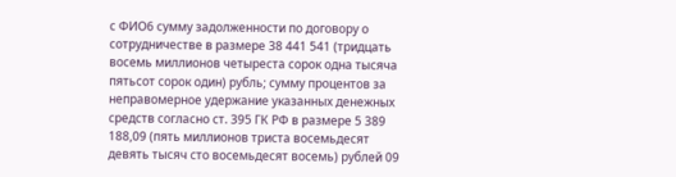с ФИО6 сумму задолженности по договору о сотрудничестве в размере 38 441 541 (тридцать восемь миллионов четыреста сорок одна тысяча пятьсот сорок один) рубль; сумму процентов за неправомерное удержание указанных денежных средств согласно ст. 395 ГК РФ в размере 5 389 188,09 (пять миллионов триста восемьдесят девять тысяч сто восемьдесят восемь) рублей 09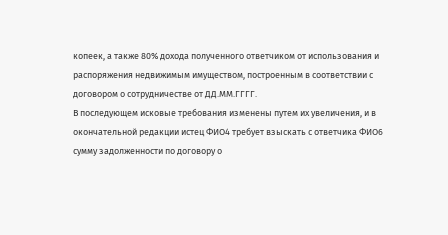копеек, а также 80% дохода полученного ответчиком от использования и распоряжения недвижимым имуществом, построенным в соответствии с договором о сотрудничестве от ДД.ММ.ГГГГ.
В последующем исковые требования изменены путем их увеличения, и в окончательной редакции истец ФИО4 требует взыскать с ответчика ФИО6 сумму задолженности по договору о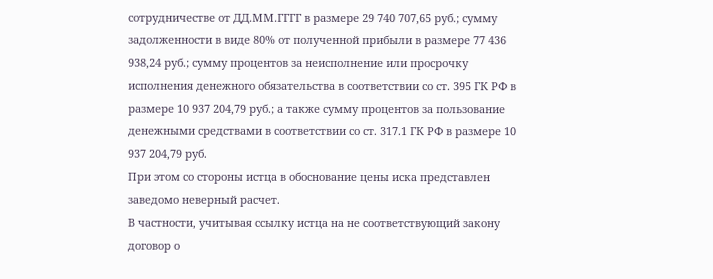сотрудничестве от ДД.ММ.ГГГГ в размере 29 740 707,65 руб.; сумму задолженности в виде 80% от полученной прибыли в размере 77 436 938,24 руб.; сумму процентов за неисполнение или просрочку исполнения денежного обязательства в соответствии со ст. 395 ГК РФ в размере 10 937 204,79 руб.; а также сумму процентов за пользование денежными средствами в соответствии со ст. 317.1 ГК РФ в размере 10 937 204,79 руб.
При этом со стороны истца в обоснование цены иска представлен заведомо неверный расчет.
В частности, учитывая ссылку истца на не соответствующий закону договор о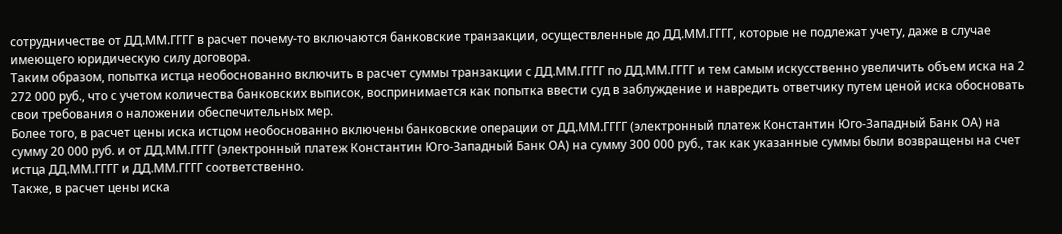сотрудничестве от ДД.ММ.ГГГГ в расчет почему-то включаются банковские транзакции, осуществленные до ДД.ММ.ГГГГ, которые не подлежат учету, даже в случае имеющего юридическую силу договора.
Таким образом, попытка истца необоснованно включить в расчет суммы транзакции с ДД.ММ.ГГГГ по ДД.ММ.ГГГГ и тем самым искусственно увеличить объем иска на 2 272 000 руб., что с учетом количества банковских выписок, воспринимается как попытка ввести суд в заблуждение и навредить ответчику путем ценой иска обосновать свои требования о наложении обеспечительных мер.
Более того, в расчет цены иска истцом необоснованно включены банковские операции от ДД.ММ.ГГГГ (электронный платеж Константин Юго-Западный Банк ОА) на сумму 20 000 руб. и от ДД.ММ.ГГГГ (электронный платеж Константин Юго-Западный Банк ОА) на сумму 300 000 руб., так как указанные суммы были возвращены на счет истца ДД.ММ.ГГГГ и ДД.ММ.ГГГГ соответственно.
Также, в расчет цены иска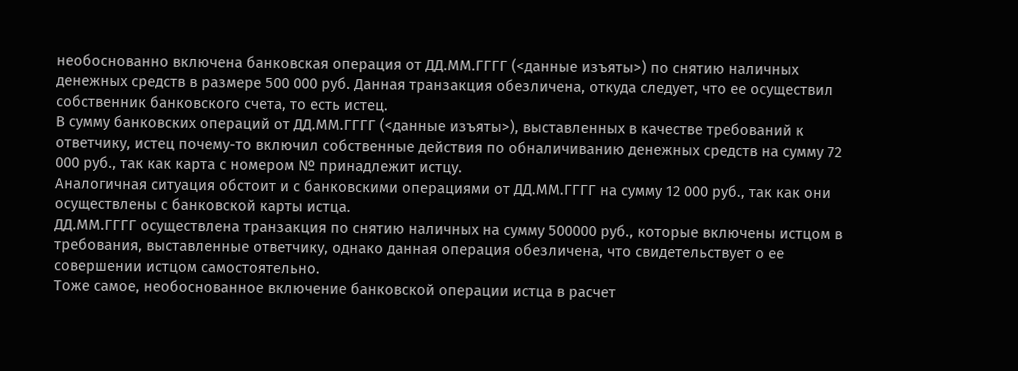необоснованно включена банковская операция от ДД.ММ.ГГГГ (<данные изъяты>) по снятию наличных денежных средств в размере 500 000 руб. Данная транзакция обезличена, откуда следует, что ее осуществил собственник банковского счета, то есть истец.
В сумму банковских операций от ДД.ММ.ГГГГ (<данные изъяты>), выставленных в качестве требований к ответчику, истец почему-то включил собственные действия по обналичиванию денежных средств на сумму 72 000 руб., так как карта с номером № принадлежит истцу.
Аналогичная ситуация обстоит и с банковскими операциями от ДД.ММ.ГГГГ на сумму 12 000 руб., так как они осуществлены с банковской карты истца.
ДД.ММ.ГГГГ осуществлена транзакция по снятию наличных на сумму 500000 руб., которые включены истцом в требования, выставленные ответчику, однако данная операция обезличена, что свидетельствует о ее совершении истцом самостоятельно.
Тоже самое, необоснованное включение банковской операции истца в расчет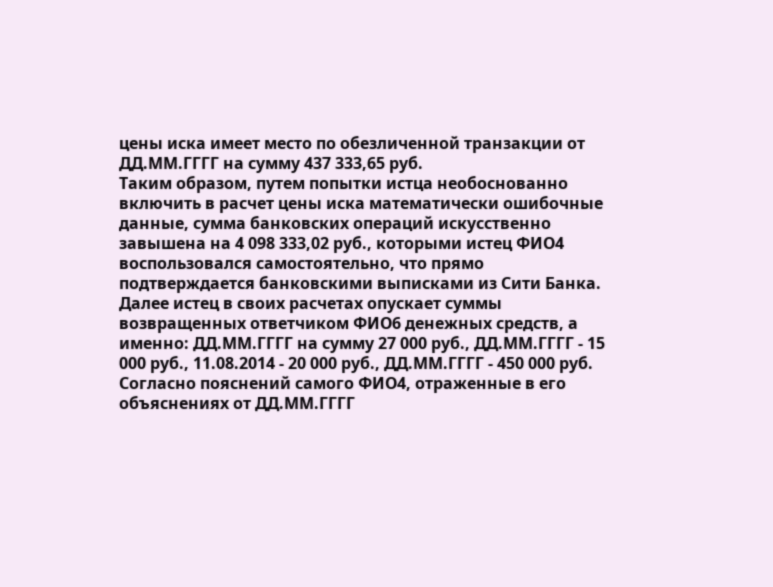цены иска имеет место по обезличенной транзакции от ДД.ММ.ГГГГ на сумму 437 333,65 руб.
Таким образом, путем попытки истца необоснованно включить в расчет цены иска математически ошибочные данные, сумма банковских операций искусственно завышена на 4 098 333,02 руб., которыми истец ФИО4 воспользовался самостоятельно, что прямо подтверждается банковскими выписками из Сити Банка.
Далее истец в своих расчетах опускает суммы возвращенных ответчиком ФИО6 денежных средств, а именно: ДД.ММ.ГГГГ на сумму 27 000 руб., ДД.ММ.ГГГГ - 15 000 руб., 11.08.2014 - 20 000 руб., ДД.ММ.ГГГГ - 450 000 руб.
Согласно пояснений самого ФИО4, отраженные в его объяснениях от ДД.ММ.ГГГГ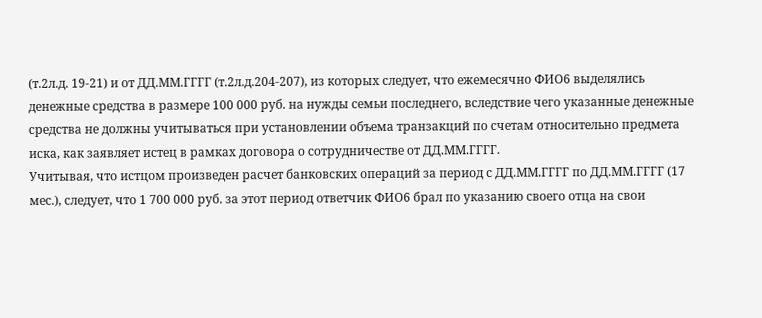(т.2л.д. 19-21) и от ДД.ММ.ГГГГ (т.2л.д.204-207), из которых следует, что ежемесячно ФИО6 выделялись денежные средства в размере 100 000 руб. на нужды семьи последнего, вследствие чего указанные денежные средства не должны учитываться при установлении объема транзакций по счетам относительно предмета иска, как заявляет истец в рамках договора о сотрудничестве от ДД.ММ.ГГГГ.
Учитывая, что истцом произведен расчет банковских операций за период с ДД.ММ.ГГГГ по ДД.ММ.ГГГГ (17 мес.), следует, что 1 700 000 руб. за этот период ответчик ФИО6 брал по указанию своего отца на свои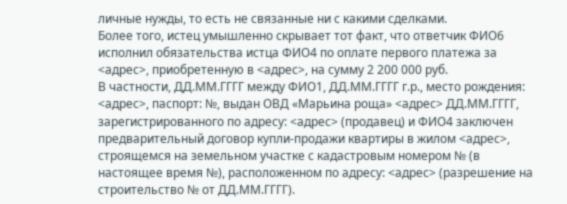личные нужды, то есть не связанные ни с какими сделками.
Более того, истец умышленно скрывает тот факт, что ответчик ФИО6 исполнил обязательства истца ФИО4 по оплате первого платежа за <адрес>, приобретенную в <адрес>, на сумму 2 200 000 руб.
В частности, ДД.ММ.ГГГГ между ФИО1, ДД.ММ.ГГГГ г.р., место рождения: <адрес>, паспорт: №, выдан ОВД «Марьина роща» <адрес> ДД.ММ.ГГГГ, зарегистрированного по адресу: <адрес> (продавец) и ФИО4 заключен предварительный договор купли-продажи квартиры в жилом <адрес>, строящемся на земельном участке с кадастровым номером № (в настоящее время №), расположенном по адресу: <адрес> (разрешение на строительство № от ДД.ММ.ГГГГ).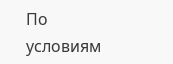По условиям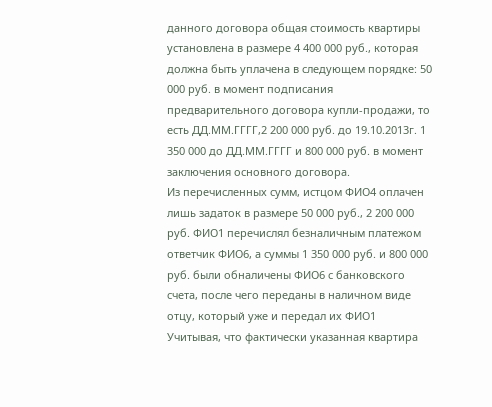данного договора общая стоимость квартиры установлена в размере 4 400 000 руб., которая должна быть уплачена в следующем порядке: 50 000 руб. в момент подписания предварительного договора купли-продажи, то есть ДД.ММ.ГГГГ,2 200 000 руб. до 19.10.2013г. 1 350 000 до ДД.ММ.ГГГГ и 800 000 руб. в момент заключения основного договора.
Из перечисленных сумм, истцом ФИО4 оплачен лишь задаток в размере 50 000 руб., 2 200 000 руб. ФИО1 перечислял безналичным платежом ответчик ФИО6, а суммы 1 350 000 руб. и 800 000 руб. были обналичены ФИО6 с банковского счета, после чего переданы в наличном виде отцу, который уже и передал их ФИО1
Учитывая, что фактически указанная квартира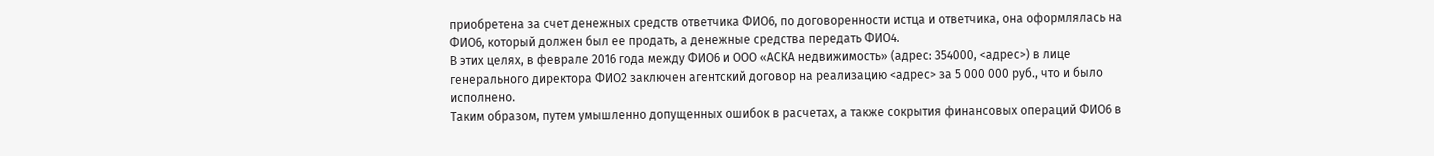приобретена за счет денежных средств ответчика ФИО6, по договоренности истца и ответчика, она оформлялась на ФИО6, который должен был ее продать, а денежные средства передать ФИО4.
В этих целях, в феврале 2016 года между ФИО6 и ООО «АСКА недвижимость» (адрес: 354000, <адрес>) в лице генерального директора ФИО2 заключен агентский договор на реализацию <адрес> за 5 000 000 руб., что и было исполнено.
Таким образом, путем умышленно допущенных ошибок в расчетах, а также сокрытия финансовых операций ФИО6 в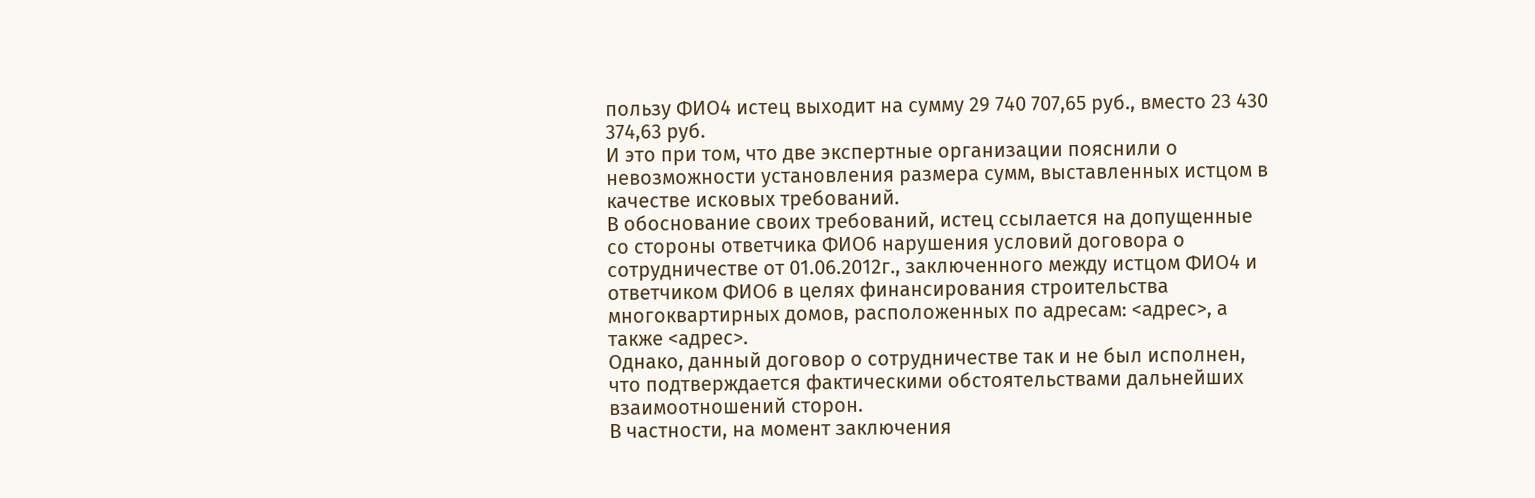пользу ФИО4 истец выходит на сумму 29 740 707,65 руб., вместо 23 430 374,63 руб.
И это при том, что две экспертные организации пояснили о невозможности установления размера сумм, выставленных истцом в качестве исковых требований.
В обоснование своих требований, истец ссылается на допущенные со стороны ответчика ФИО6 нарушения условий договора о сотрудничестве от 01.06.2012г., заключенного между истцом ФИО4 и ответчиком ФИО6 в целях финансирования строительства многоквартирных домов, расположенных по адресам: <адрес>, а также <адрес>.
Однако, данный договор о сотрудничестве так и не был исполнен, что подтверждается фактическими обстоятельствами дальнейших взаимоотношений сторон.
В частности, на момент заключения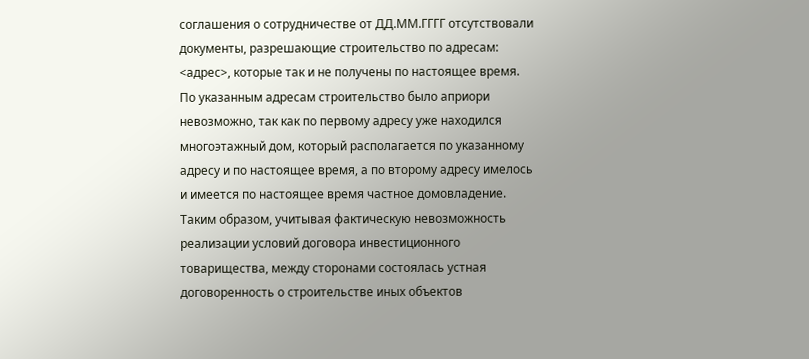соглашения о сотрудничестве от ДД.ММ.ГГГГ отсутствовали документы, разрешающие строительство по адресам: <адрес>, которые так и не получены по настоящее время.
По указанным адресам строительство было априори невозможно, так как по первому адресу уже находился многоэтажный дом, который располагается по указанному адресу и по настоящее время, а по второму адресу имелось и имеется по настоящее время частное домовладение.
Таким образом, учитывая фактическую невозможность реализации условий договора инвестиционного товарищества, между сторонами состоялась устная договоренность о строительстве иных объектов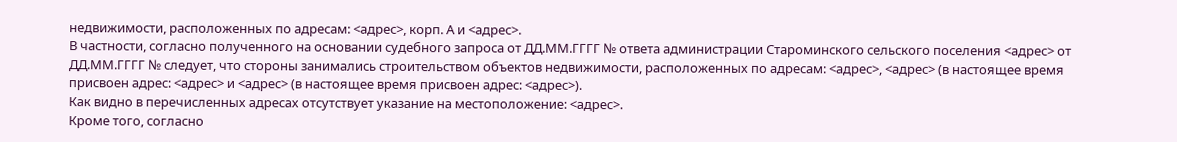недвижимости, расположенных по адресам: <адрес>, корп. А и <адрес>.
В частности, согласно полученного на основании судебного запроса от ДД.ММ.ГГГГ № ответа администрации Староминского сельского поселения <адрес> от ДД.ММ.ГГГГ № следует, что стороны занимались строительством объектов недвижимости, расположенных по адресам: <адрес>, <адрес> (в настоящее время присвоен адрес: <адрес> и <адрес> (в настоящее время присвоен адрес: <адрес>).
Как видно в перечисленных адресах отсутствует указание на местоположение: <адрес>.
Кроме того, согласно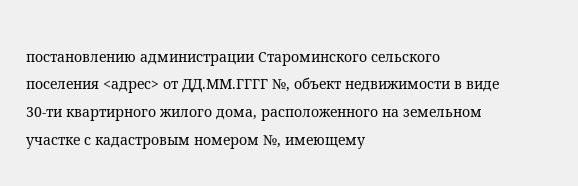постановлению администрации Староминского сельского поселения <адрес> от ДД.ММ.ГГГГ №, объект недвижимости в виде 30-ти квартирного жилого дома, расположенного на земельном участке с кадастровым номером №, имеющему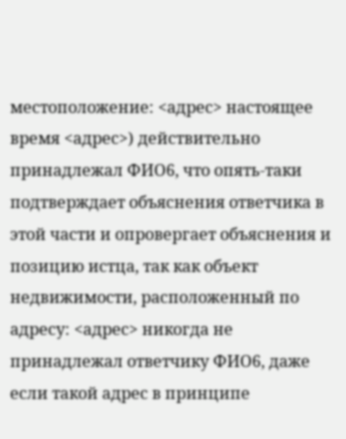местоположение: <адрес> настоящее время <адрес>) действительно принадлежал ФИО6, что опять-таки подтверждает объяснения ответчика в этой части и опровергает объяснения и позицию истца, так как объект недвижимости, расположенный по адресу: <адрес> никогда не принадлежал ответчику ФИО6, даже если такой адрес в принципе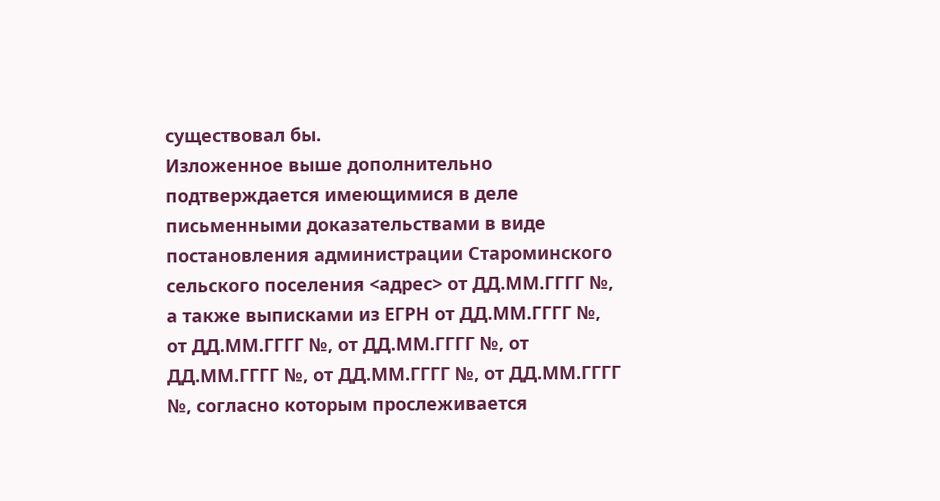существовал бы.
Изложенное выше дополнительно подтверждается имеющимися в деле письменными доказательствами в виде постановления администрации Староминского сельского поселения <адрес> от ДД.ММ.ГГГГ №, а также выписками из ЕГРН от ДД.ММ.ГГГГ №, от ДД.ММ.ГГГГ №, от ДД.ММ.ГГГГ №, от ДД.ММ.ГГГГ №, от ДД.ММ.ГГГГ №, от ДД.ММ.ГГГГ №, согласно которым прослеживается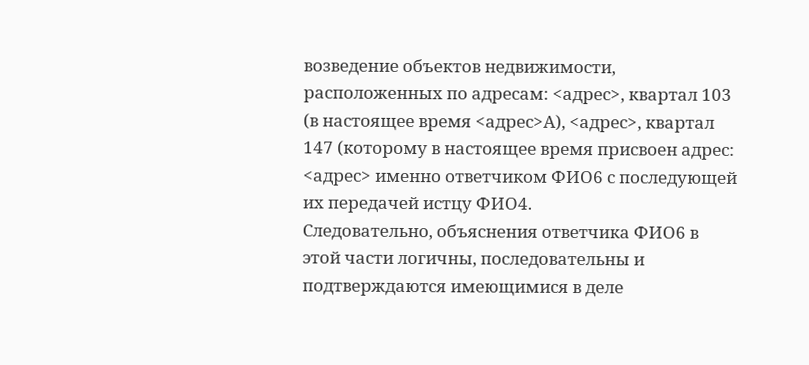возведение объектов недвижимости, расположенных по адресам: <адрес>, квартал 103 (в настоящее время <адрес>А), <адрес>, квартал 147 (которому в настоящее время присвоен адрес: <адрес> именно ответчиком ФИО6 с последующей их передачей истцу ФИО4.
Следовательно, объяснения ответчика ФИО6 в этой части логичны, последовательны и подтверждаются имеющимися в деле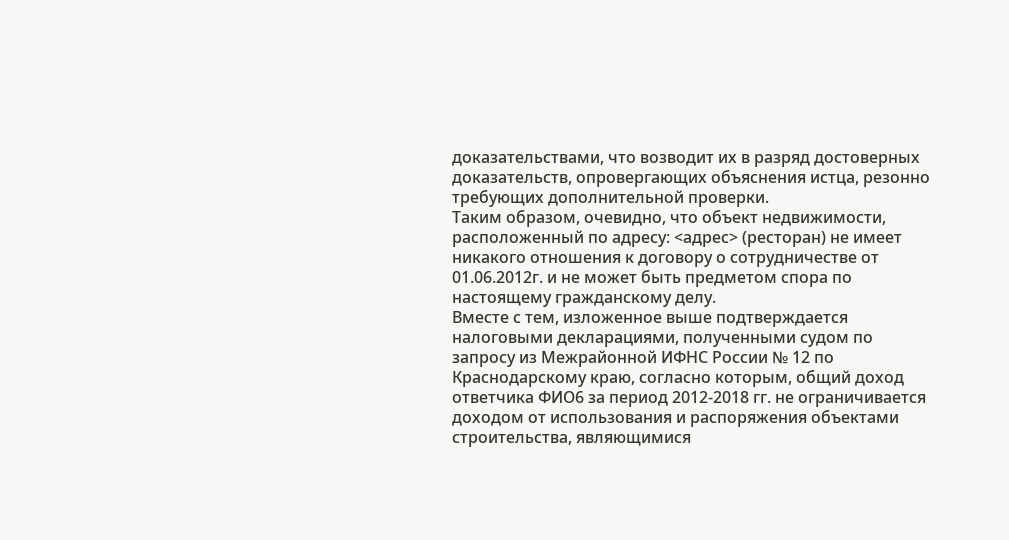доказательствами, что возводит их в разряд достоверных доказательств, опровергающих объяснения истца, резонно требующих дополнительной проверки.
Таким образом, очевидно, что объект недвижимости, расположенный по адресу: <адрес> (ресторан) не имеет никакого отношения к договору о сотрудничестве от 01.06.2012г. и не может быть предметом спора по настоящему гражданскому делу.
Вместе с тем, изложенное выше подтверждается налоговыми декларациями, полученными судом по запросу из Межрайонной ИФНС России № 12 по Краснодарскому краю, согласно которым, общий доход ответчика ФИО6 за период 2012-2018 гг. не ограничивается доходом от использования и распоряжения объектами строительства, являющимися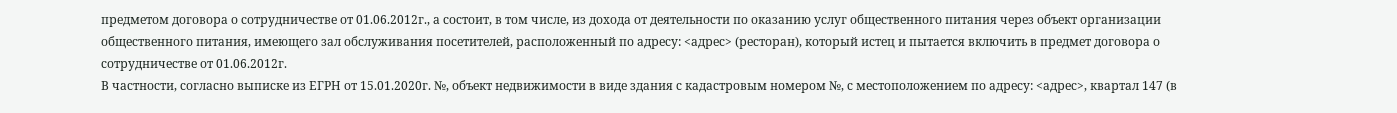предметом договора о сотрудничестве от 01.06.2012г., а состоит, в том числе, из дохода от деятельности по оказанию услуг общественного питания через объект организации общественного питания, имеющего зал обслуживания посетителей, расположенный по адресу: <адрес> (ресторан), который истец и пытается включить в предмет договора о сотрудничестве от 01.06.2012г.
В частности, согласно выписке из ЕГРН от 15.01.2020г. №, объект недвижимости в виде здания с кадастровым номером №, с местоположением по адресу: <адрес>, квартал 147 (в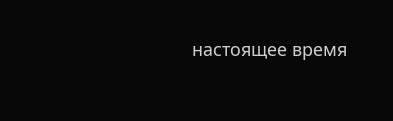настоящее время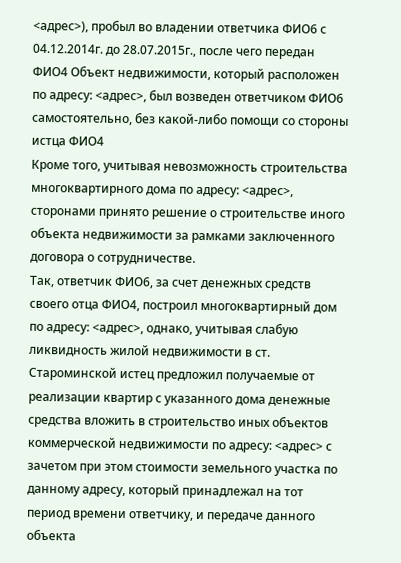<адрес>), пробыл во владении ответчика ФИО6 с 04.12.2014г. до 28.07.2015г., после чего передан ФИО4 Объект недвижимости, который расположен по адресу: <адрес>, был возведен ответчиком ФИО6 самостоятельно, без какой-либо помощи со стороны истца ФИО4
Кроме того, учитывая невозможность строительства многоквартирного дома по адресу: <адрес>, сторонами принято решение о строительстве иного объекта недвижимости за рамками заключенного договора о сотрудничестве.
Так, ответчик ФИО6, за счет денежных средств своего отца ФИО4, построил многоквартирный дом по адресу: <адрес>, однако, учитывая слабую ликвидность жилой недвижимости в ст. Староминской истец предложил получаемые от реализации квартир с указанного дома денежные средства вложить в строительство иных объектов коммерческой недвижимости по адресу: <адрес> с зачетом при этом стоимости земельного участка по данному адресу, который принадлежал на тот период времени ответчику, и передаче данного объекта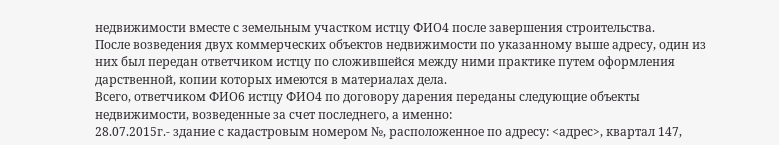недвижимости вместе с земельным участком истцу ФИО4 после завершения строительства.
После возведения двух коммерческих объектов недвижимости по указанному выше адресу, один из них был передан ответчиком истцу по сложившейся между ними практике путем оформления дарственной, копии которых имеются в материалах дела.
Всего, ответчиком ФИО6 истцу ФИО4 по договору дарения переданы следующие объекты недвижимости, возведенные за счет последнего, а именно:
28.07.2015г.- здание с кадастровым номером №, расположенное по адресу: <адрес>, квартал 147,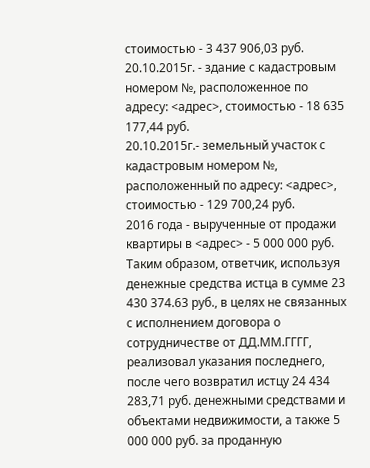стоимостью - 3 437 906,03 руб.
20.10.2015г. - здание с кадастровым номером №, расположенное по адресу: <адрес>, стоимостью - 18 635 177,44 руб.
20.10.2015г.- земельный участок с кадастровым номером №, расположенный по адресу: <адрес>, стоимостью - 129 700,24 руб.
2016 года - вырученные от продажи квартиры в <адрес> - 5 000 000 руб.
Таким образом, ответчик, используя денежные средства истца в сумме 23 430 374.63 руб., в целях не связанных с исполнением договора о сотрудничестве от ДД.ММ.ГГГГ, реализовал указания последнего, после чего возвратил истцу 24 434 283,71 руб. денежными средствами и объектами недвижимости, а также 5 000 000 руб. за проданную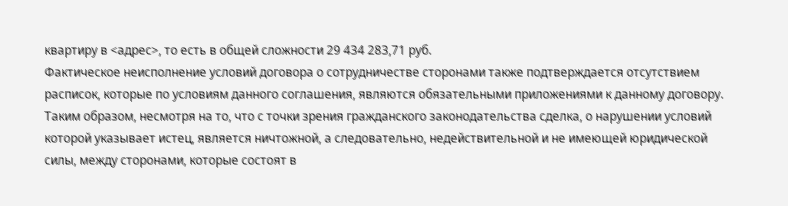квартиру в <адрес>, то есть в общей сложности 29 434 283,71 руб.
Фактическое неисполнение условий договора о сотрудничестве сторонами также подтверждается отсутствием расписок, которые по условиям данного соглашения, являются обязательными приложениями к данному договору.
Таким образом, несмотря на то, что с точки зрения гражданского законодательства сделка, о нарушении условий которой указывает истец, является ничтожной, а следовательно, недействительной и не имеющей юридической силы, между сторонами, которые состоят в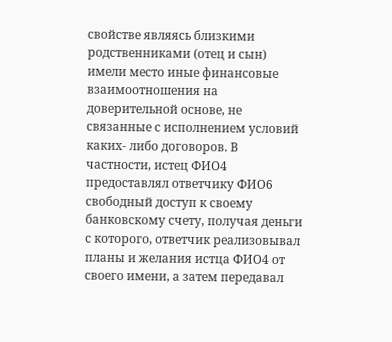свойстве являясь близкими родственниками (отец и сын) имели место иные финансовые взаимоотношения на доверительной основе, не связанные с исполнением условий каких- либо договоров. В частности, истец ФИО4 предоставлял ответчику ФИО6 свободный доступ к своему банковскому счету, получая деньги с которого, ответчик реализовывал планы и желания истца ФИО4 от своего имени, а затем передавал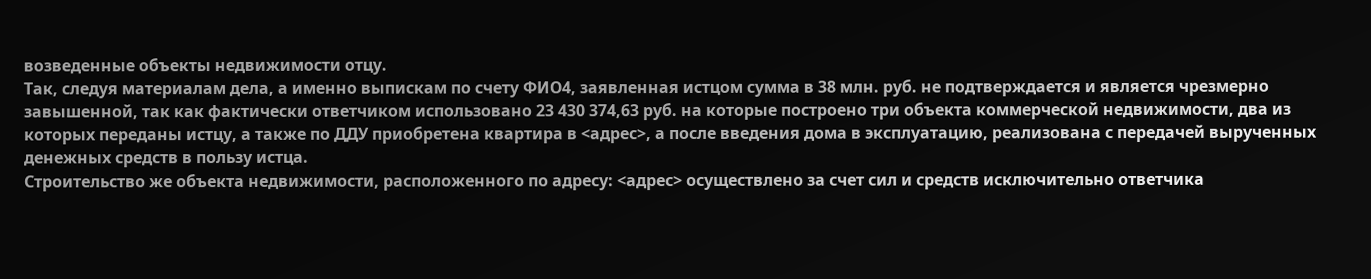возведенные объекты недвижимости отцу.
Так, следуя материалам дела, а именно выпискам по счету ФИО4, заявленная истцом сумма в 38 млн. руб. не подтверждается и является чрезмерно завышенной, так как фактически ответчиком использовано 23 430 374,63 руб. на которые построено три объекта коммерческой недвижимости, два из которых переданы истцу, а также по ДДУ приобретена квартира в <адрес>, а после введения дома в эксплуатацию, реализована с передачей вырученных денежных средств в пользу истца.
Строительство же объекта недвижимости, расположенного по адресу: <адрес> осуществлено за счет сил и средств исключительно ответчика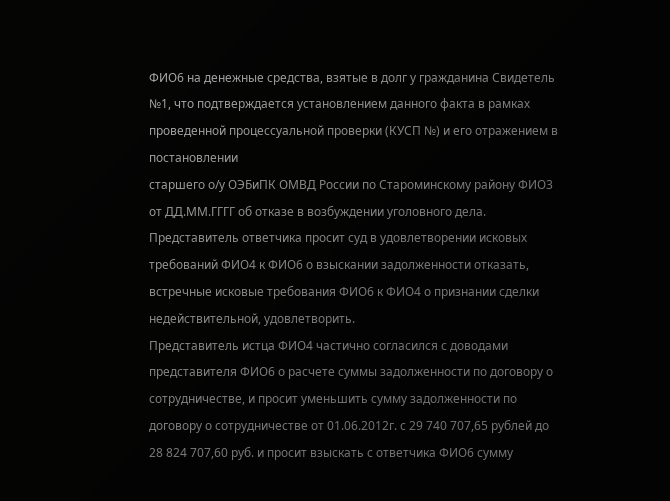ФИО6 на денежные средства, взятые в долг у гражданина Свидетель №1, что подтверждается установлением данного факта в рамках проведенной процессуальной проверки (КУСП №) и его отражением в постановлении
старшего о/у ОЭБиПК ОМВД России по Староминскому району ФИО3 от ДД.ММ.ГГГГ об отказе в возбуждении уголовного дела.
Представитель ответчика просит суд в удовлетворении исковых требований ФИО4 к ФИО6 о взыскании задолженности отказать, встречные исковые требования ФИО6 к ФИО4 о признании сделки недействительной, удовлетворить.
Представитель истца ФИО4 частично согласился с доводами представителя ФИО6 о расчете суммы задолженности по договору о сотрудничестве, и просит уменьшить сумму задолженности по договору о сотрудничестве от 01.06.2012г. с 29 740 707,65 рублей до 28 824 707,60 руб. и просит взыскать с ответчика ФИО6 сумму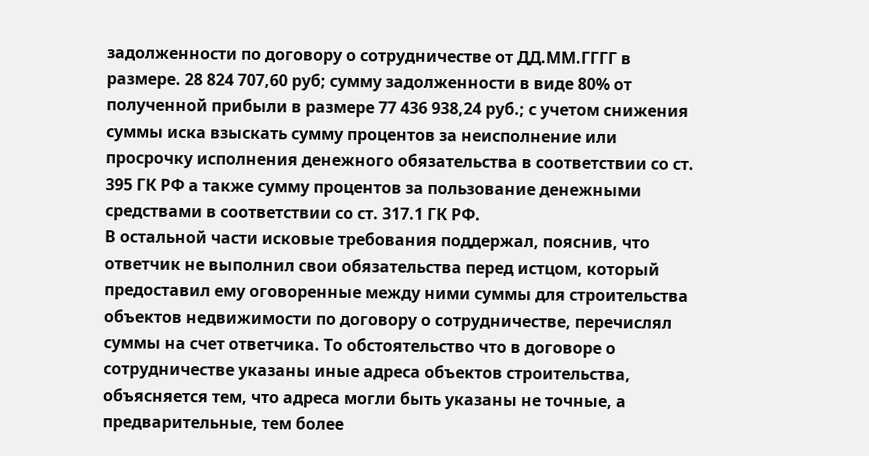задолженности по договору о сотрудничестве от ДД.ММ.ГГГГ в размере. 28 824 707,60 руб; сумму задолженности в виде 80% от полученной прибыли в размере 77 436 938,24 руб.; с учетом снижения суммы иска взыскать сумму процентов за неисполнение или просрочку исполнения денежного обязательства в соответствии со ст. 395 ГК РФ а также сумму процентов за пользование денежными средствами в соответствии со ст. 317.1 ГК РФ.
В остальной части исковые требования поддержал, пояснив, что ответчик не выполнил свои обязательства перед истцом, который предоставил ему оговоренные между ними суммы для строительства объектов недвижимости по договору о сотрудничестве, перечислял суммы на счет ответчика. То обстоятельство что в договоре о сотрудничестве указаны иные адреса объектов строительства, объясняется тем, что адреса могли быть указаны не точные, а предварительные, тем более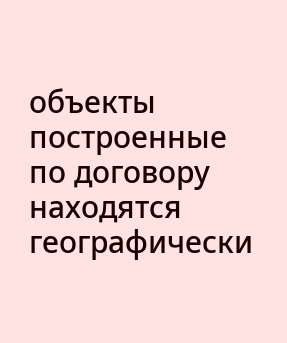объекты построенные по договору находятся географически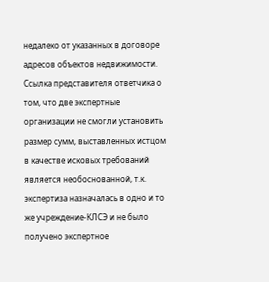недалеко от указанных в договоре адресов объектов недвижимости. Ссылка представителя ответчика о том, что две экспертные организации не смогли установить размер сумм, выставленных истцом в качестве исковых требований является необоснованной, т.к. экспертиза назначалась в одно и то же учреждение-КЛСЭ и не было получено экспертное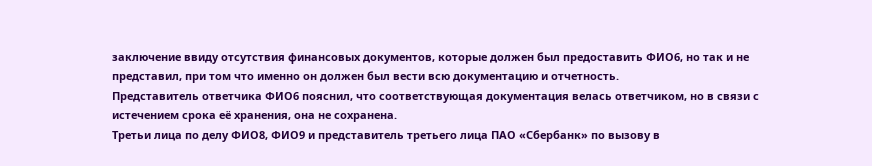заключение ввиду отсутствия финансовых документов, которые должен был предоставить ФИО6, но так и не представил, при том что именно он должен был вести всю документацию и отчетность.
Представитель ответчика ФИО6 пояснил, что соответствующая документация велась ответчиком, но в связи с истечением срока её хранения, она не сохранена.
Третьи лица по делу ФИО8, ФИО9 и представитель третьего лица ПАО «Сбербанк» по вызову в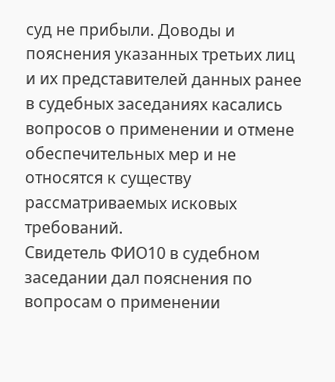суд не прибыли. Доводы и пояснения указанных третьих лиц и их представителей данных ранее в судебных заседаниях касались вопросов о применении и отмене обеспечительных мер и не относятся к существу рассматриваемых исковых требований.
Свидетель ФИО10 в судебном заседании дал пояснения по вопросам о применении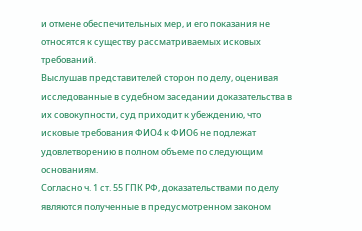и отмене обеспечительных мер, и его показания не относятся к существу рассматриваемых исковых требований.
Выслушав представителей сторон по делу, оценивая исследованные в судебном заседании доказательства в их совокупности, суд приходит к убеждению, что исковые требования ФИО4 к ФИО6 не подлежат удовлетворению в полном объеме по следующим основаниям.
Согласно ч. 1 ст. 55 ГПК РФ, доказательствами по делу являются полученные в предусмотренном законом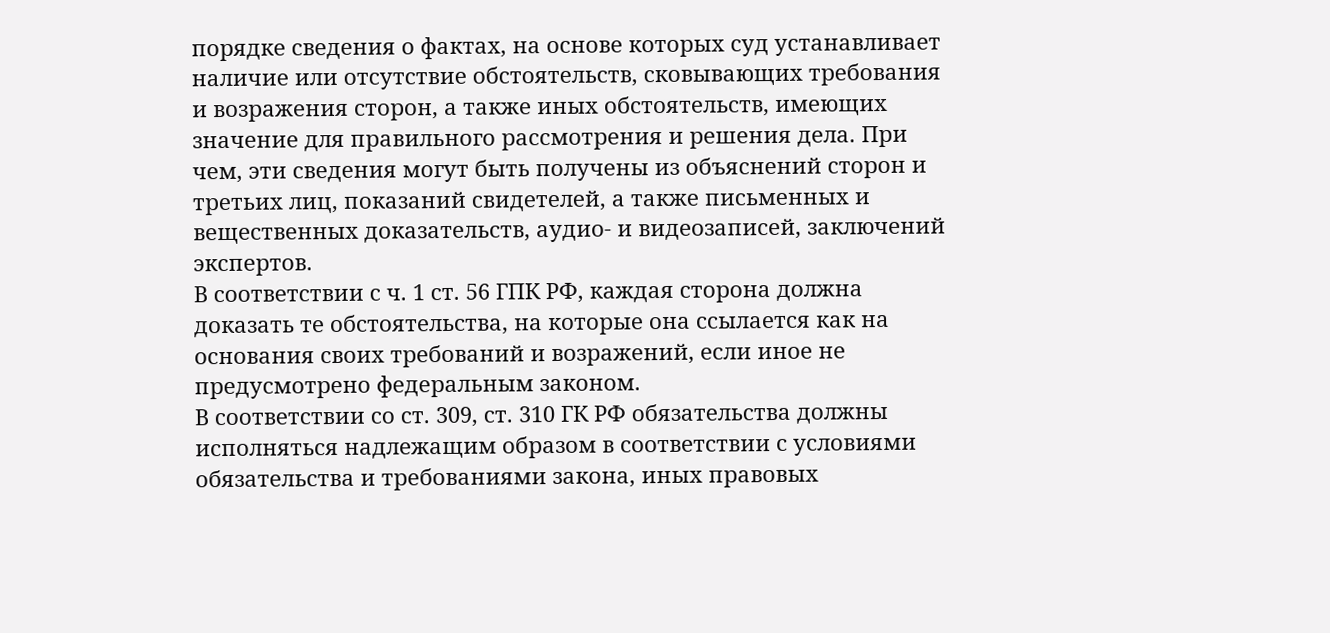порядке сведения о фактах, на основе которых суд устанавливает наличие или отсутствие обстоятельств, сковывающих требования и возражения сторон, а также иных обстоятельств, имеющих значение для правильного рассмотрения и решения дела. При чем, эти сведения могут быть получены из объяснений сторон и третьих лиц, показаний свидетелей, а также письменных и вещественных доказательств, аудио- и видеозаписей, заключений экспертов.
В соответствии с ч. 1 ст. 56 ГПК РФ, каждая сторона должна доказать те обстоятельства, на которые она ссылается как на основания своих требований и возражений, если иное не предусмотрено федеральным законом.
В соответствии со ст. 309, ст. 310 ГК РФ обязательства должны исполняться надлежащим образом в соответствии с условиями обязательства и требованиями закона, иных правовых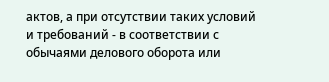актов, а при отсутствии таких условий и требований - в соответствии с обычаями делового оборота или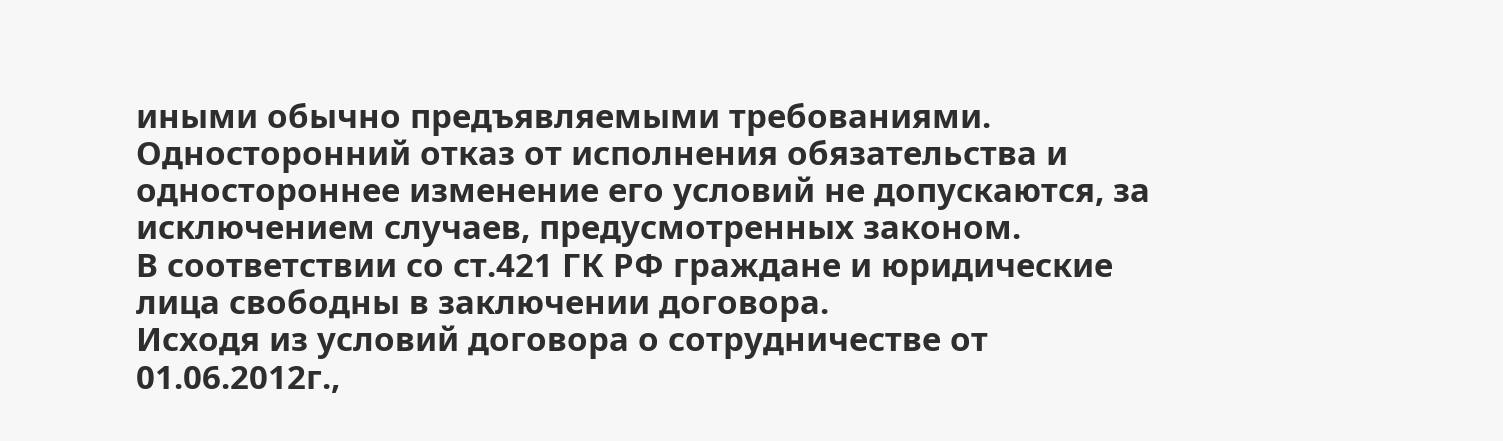иными обычно предъявляемыми требованиями. Односторонний отказ от исполнения обязательства и одностороннее изменение его условий не допускаются, за исключением случаев, предусмотренных законом.
В соответствии со ст.421 ГК РФ граждане и юридические лица свободны в заключении договора.
Исходя из условий договора о сотрудничестве от 01.06.2012г.,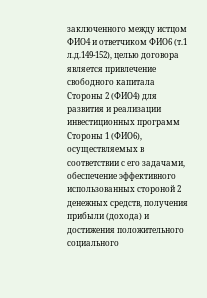заключенного между истцом ФИО4 и ответчиком ФИО6 (т.1 л.д.149-152), целью договора является привлечение свободного капитала Стороны 2 (ФИО4) для развития и реализации инвестиционных программ Стороны 1 (ФИО6), осуществляемых в соответствии с его задачами, обеспечение эффективного использованных стороной 2 денежных средств, получения прибыли (дохода) и достижения положительного социального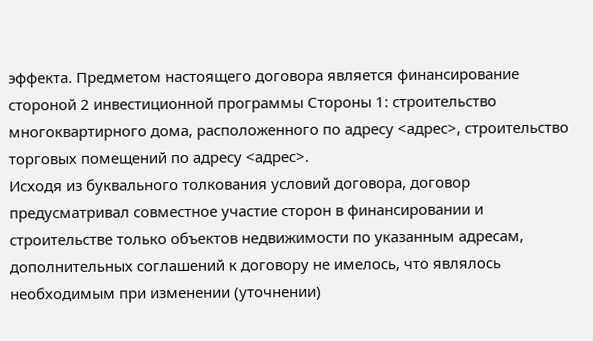эффекта. Предметом настоящего договора является финансирование стороной 2 инвестиционной программы Стороны 1: строительство многоквартирного дома, расположенного по адресу <адрес>, строительство торговых помещений по адресу <адрес>.
Исходя из буквального толкования условий договора, договор предусматривал совместное участие сторон в финансировании и строительстве только объектов недвижимости по указанным адресам, дополнительных соглашений к договору не имелось, что являлось необходимым при изменении (уточнении)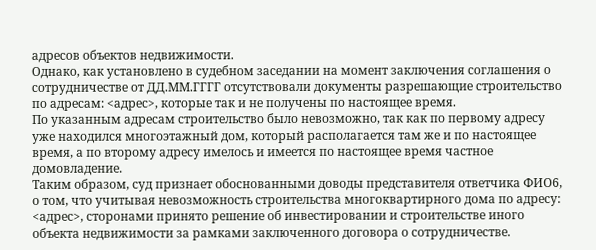адресов объектов недвижимости.
Однако, как установлено в судебном заседании на момент заключения соглашения о сотрудничестве от ДД.ММ.ГГГГ отсутствовали документы разрешающие строительство по адресам: <адрес>, которые так и не получены по настоящее время.
По указанным адресам строительство было невозможно, так как по первому адресу уже находился многоэтажный дом, который располагается там же и по настоящее время, а по второму адресу имелось и имеется по настоящее время частное домовладение.
Таким образом, суд признает обоснованными доводы представителя ответчика ФИО6, о том, что учитывая невозможность строительства многоквартирного дома по адресу: <адрес>, сторонами принято решение об инвестировании и строительстве иного объекта недвижимости за рамками заключенного договора о сотрудничестве.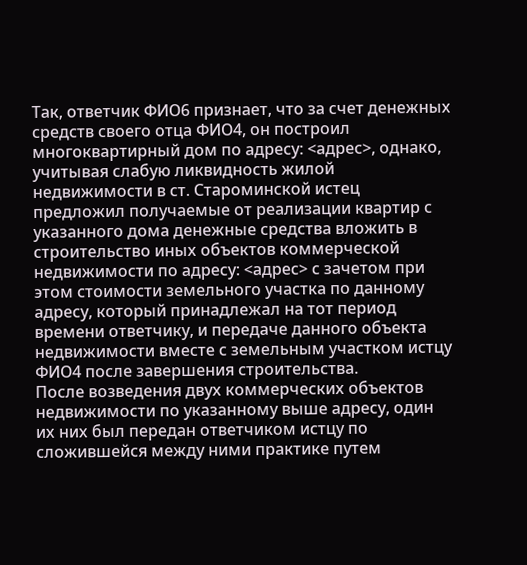Так, ответчик ФИО6 признает, что за счет денежных средств своего отца ФИО4, он построил многоквартирный дом по адресу: <адрес>, однако, учитывая слабую ликвидность жилой недвижимости в ст. Староминской истец предложил получаемые от реализации квартир с указанного дома денежные средства вложить в строительство иных объектов коммерческой недвижимости по адресу: <адрес> с зачетом при этом стоимости земельного участка по данному адресу, который принадлежал на тот период времени ответчику, и передаче данного объекта недвижимости вместе с земельным участком истцу ФИО4 после завершения строительства.
После возведения двух коммерческих объектов недвижимости по указанному выше адресу, один их них был передан ответчиком истцу по сложившейся между ними практике путем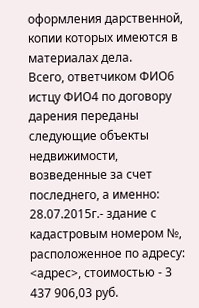оформления дарственной, копии которых имеются в материалах дела.
Всего, ответчиком ФИО6 истцу ФИО4 по договору дарения переданы следующие объекты недвижимости, возведенные за счет последнего, а именно:
28.07.2015г.- здание с кадастровым номером №, расположенное по адресу: <адрес>, стоимостью - 3 437 906,03 руб.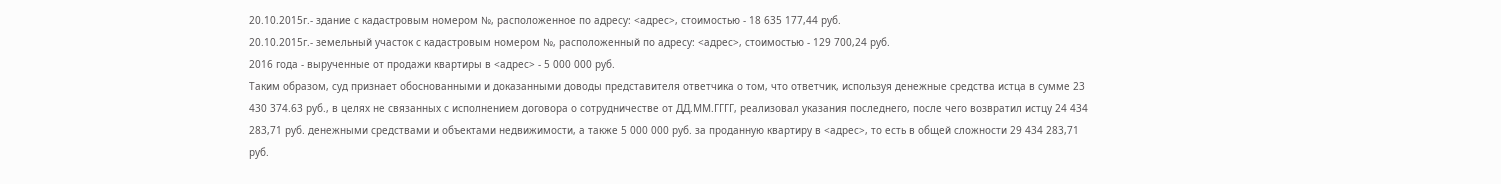20.10.2015г.- здание с кадастровым номером №, расположенное по адресу: <адрес>, стоимостью - 18 635 177,44 руб.
20.10.2015г.- земельный участок с кадастровым номером №, расположенный по адресу: <адрес>, стоимостью - 129 700,24 руб.
2016 года - вырученные от продажи квартиры в <адрес> - 5 000 000 руб.
Таким образом, суд признает обоснованными и доказанными доводы представителя ответчика о том, что ответчик, используя денежные средства истца в сумме 23 430 374.63 руб., в целях не связанных с исполнением договора о сотрудничестве от ДД.ММ.ГГГГ, реализовал указания последнего, после чего возвратил истцу 24 434 283,71 руб. денежными средствами и объектами недвижимости, а также 5 000 000 руб. за проданную квартиру в <адрес>, то есть в общей сложности 29 434 283,71 руб.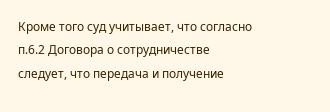Кроме того суд учитывает, что согласно п.6.2 Договора о сотрудничестве следует, что передача и получение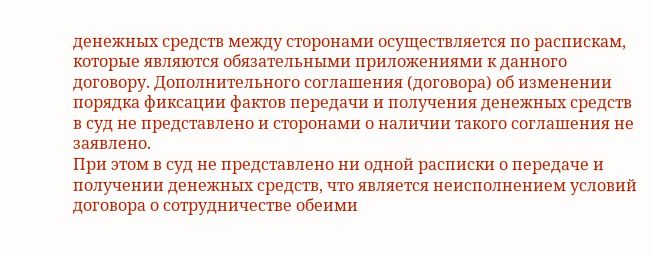денежных средств между сторонами осуществляется по распискам, которые являются обязательными приложениями к данного договору. Дополнительного соглашения (договора) об изменении порядка фиксации фактов передачи и получения денежных средств в суд не представлено и сторонами о наличии такого соглашения не заявлено.
При этом в суд не представлено ни одной расписки о передаче и получении денежных средств, что является неисполнением условий договора о сотрудничестве обеими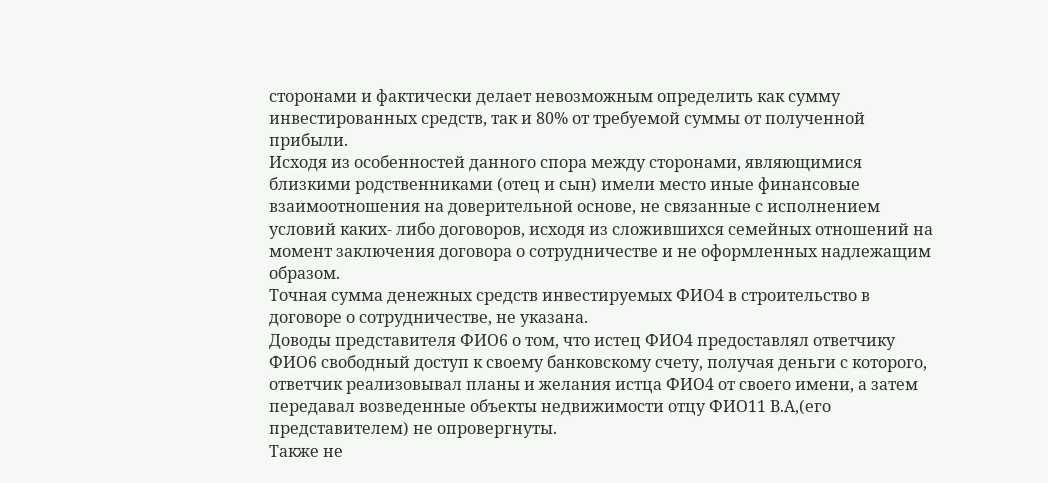сторонами и фактически делает невозможным определить как сумму инвестированных средств, так и 80% от требуемой суммы от полученной прибыли.
Исходя из особенностей данного спора между сторонами, являющимися близкими родственниками (отец и сын) имели место иные финансовые взаимоотношения на доверительной основе, не связанные с исполнением условий каких- либо договоров, исходя из сложившихся семейных отношений на момент заключения договора о сотрудничестве и не оформленных надлежащим образом.
Точная сумма денежных средств инвестируемых ФИО4 в строительство в договоре о сотрудничестве, не указана.
Доводы представителя ФИО6 о том, что истец ФИО4 предоставлял ответчику ФИО6 свободный доступ к своему банковскому счету, получая деньги с которого, ответчик реализовывал планы и желания истца ФИО4 от своего имени, а затем передавал возведенные объекты недвижимости отцу ФИО11 В.А,(его представителем) не опровергнуты.
Также не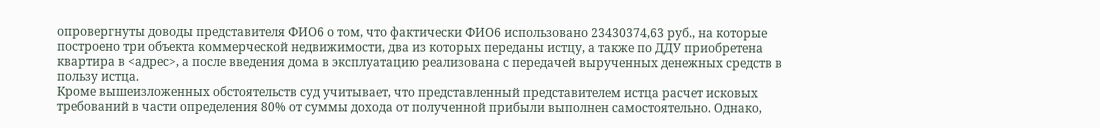опровергнуты доводы представителя ФИО6 о том, что фактически ФИО6 использовано 23430374,63 руб., на которые построено три объекта коммерческой недвижимости, два из которых переданы истцу, а также по ДДУ приобретена квартира в <адрес>, а после введения дома в эксплуатацию реализована с передачей вырученных денежных средств в пользу истца.
Кроме вышеизложенных обстоятельств суд учитывает, что представленный представителем истца расчет исковых требований в части определения 80% от суммы дохода от полученной прибыли выполнен самостоятельно. Однако,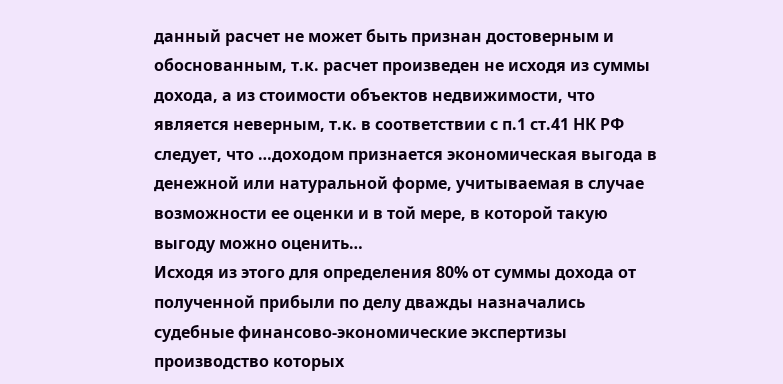данный расчет не может быть признан достоверным и обоснованным, т.к. расчет произведен не исходя из суммы дохода, а из стоимости объектов недвижимости, что является неверным, т.к. в соответствии с п.1 ст.41 НК РФ следует, что …доходом признается экономическая выгода в денежной или натуральной форме, учитываемая в случае возможности ее оценки и в той мере, в которой такую выгоду можно оценить…
Исходя из этого для определения 80% от суммы дохода от полученной прибыли по делу дважды назначались судебные финансово-экономические экспертизы производство которых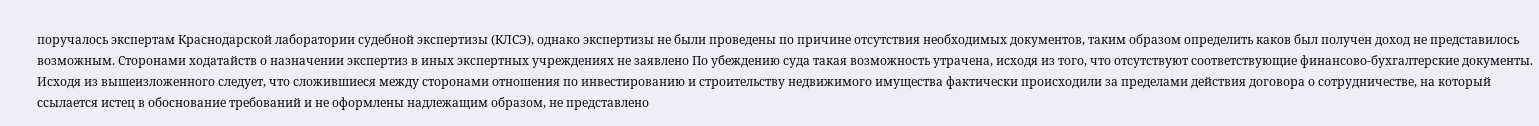поручалось экспертам Краснодарской лаборатории судебной экспертизы (КЛСЭ), однако экспертизы не были проведены по причине отсутствия необходимых документов, таким образом определить каков был получен доход не представилось возможным. Сторонами ходатайств о назначении экспертиз в иных экспертных учреждениях не заявлено По убеждению суда такая возможность утрачена, исходя из того, что отсутствуют соответствующие финансово-бухгалтерские документы.
Исходя из вышеизложенного следует, что сложившиеся между сторонами отношения по инвестированию и строительству недвижимого имущества фактически происходили за пределами действия договора о сотрудничестве, на который ссылается истец в обоснование требований и не оформлены надлежащим образом, не представлено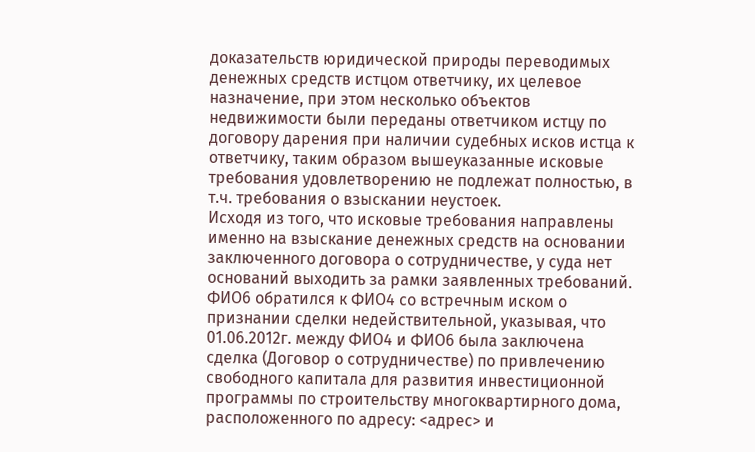доказательств юридической природы переводимых денежных средств истцом ответчику, их целевое назначение, при этом несколько объектов недвижимости были переданы ответчиком истцу по договору дарения при наличии судебных исков истца к ответчику, таким образом вышеуказанные исковые требования удовлетворению не подлежат полностью, в т.ч. требования о взыскании неустоек.
Исходя из того, что исковые требования направлены именно на взыскание денежных средств на основании заключенного договора о сотрудничестве, у суда нет оснований выходить за рамки заявленных требований.
ФИО6 обратился к ФИО4 со встречным иском о признании сделки недействительной, указывая, что 01.06.2012г. между ФИО4 и ФИО6 была заключена сделка (Договор о сотрудничестве) по привлечению свободного капитала для развития инвестиционной программы по строительству многоквартирного дома, расположенного по адресу: <адрес> и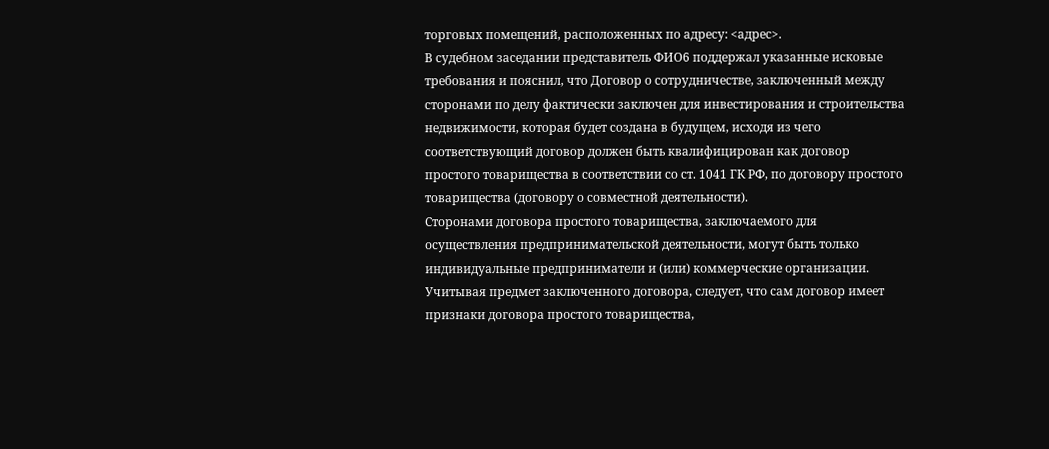торговых помещений, расположенных по адресу: <адрес>.
В судебном заседании представитель ФИО6 поддержал указанные исковые требования и пояснил, что Договор о сотрудничестве, заключенный между сторонами по делу фактически заключен для инвестирования и строительства недвижимости, которая будет создана в будущем, исходя из чего соответствующий договор должен быть квалифицирован как договор простого товарищества в соответствии со ст. 1041 ГК РФ, по договору простого товарищества (договору о совместной деятельности).
Сторонами договора простого товарищества, заключаемого для осуществления предпринимательской деятельности, могут быть только индивидуальные предприниматели и (или) коммерческие организации.
Учитывая предмет заключенного договора, следует, что сам договор имеет признаки договора простого товарищества,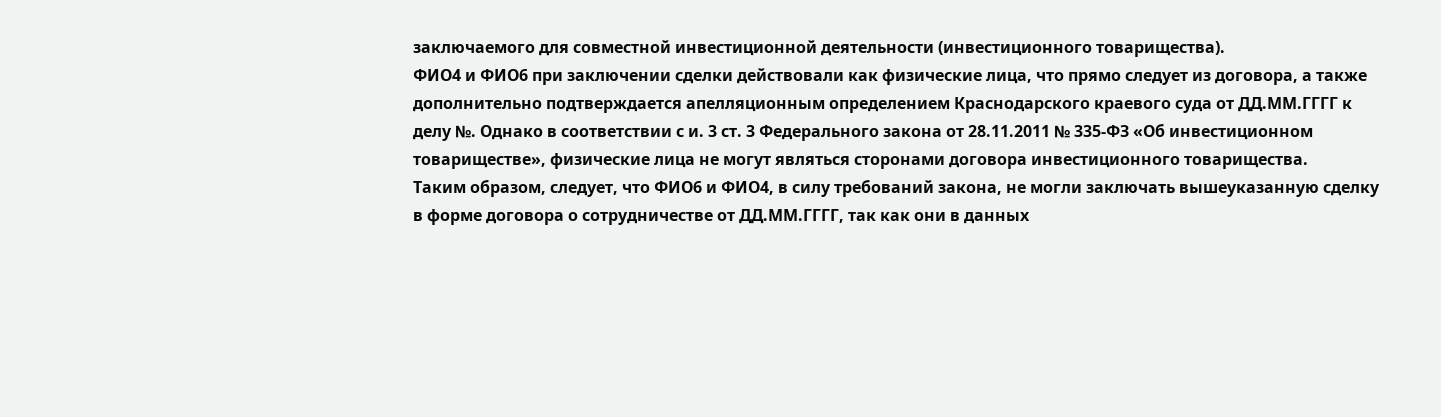заключаемого для совместной инвестиционной деятельности (инвестиционного товарищества).
ФИО4 и ФИО6 при заключении сделки действовали как физические лица, что прямо следует из договора, а также дополнительно подтверждается апелляционным определением Краснодарского краевого суда от ДД.ММ.ГГГГ к делу №. Однако в соответствии с и. 3 ст. 3 Федерального закона от 28.11.2011 № 335-ФЗ «Об инвестиционном товариществе», физические лица не могут являться сторонами договора инвестиционного товарищества.
Таким образом, следует, что ФИО6 и ФИО4, в силу требований закона, не могли заключать вышеуказанную сделку в форме договора о сотрудничестве от ДД.ММ.ГГГГ, так как они в данных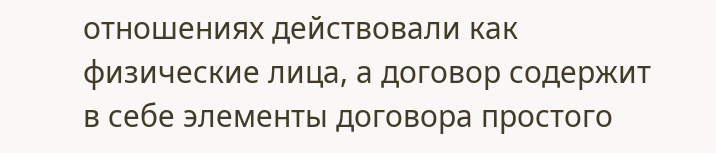отношениях действовали как физические лица, а договор содержит в себе элементы договора простого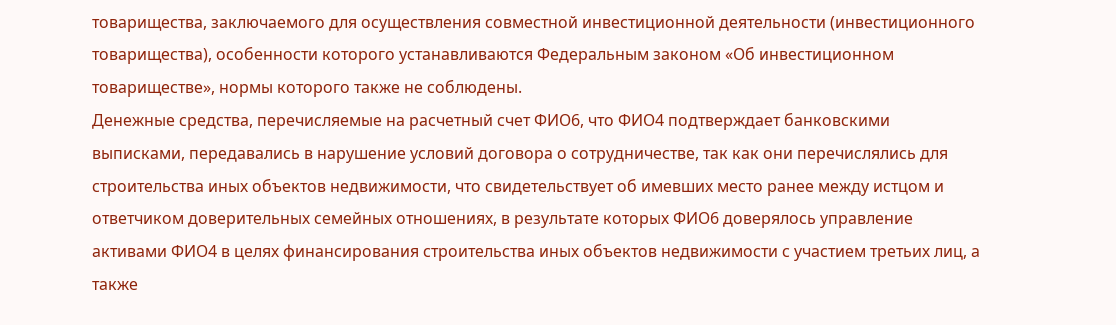товарищества, заключаемого для осуществления совместной инвестиционной деятельности (инвестиционного товарищества), особенности которого устанавливаются Федеральным законом «Об инвестиционном товариществе», нормы которого также не соблюдены.
Денежные средства, перечисляемые на расчетный счет ФИО6, что ФИО4 подтверждает банковскими выписками, передавались в нарушение условий договора о сотрудничестве, так как они перечислялись для строительства иных объектов недвижимости, что свидетельствует об имевших место ранее между истцом и ответчиком доверительных семейных отношениях, в результате которых ФИО6 доверялось управление активами ФИО4 в целях финансирования строительства иных объектов недвижимости с участием третьих лиц, а также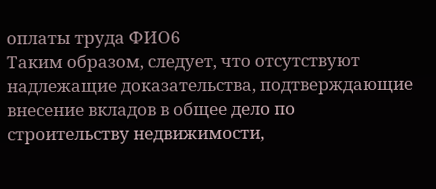оплаты труда ФИО6
Таким образом, следует, что отсутствуют надлежащие доказательства, подтверждающие внесение вкладов в общее дело по строительству недвижимости,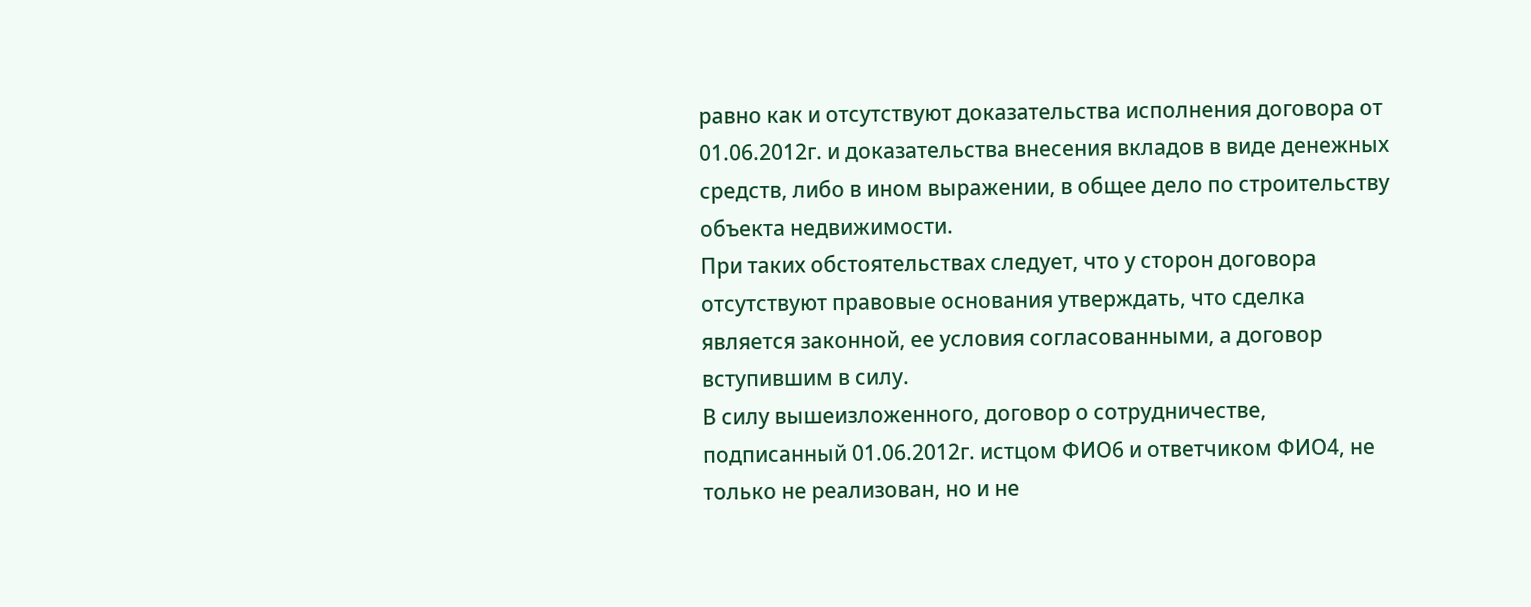равно как и отсутствуют доказательства исполнения договора от 01.06.2012г. и доказательства внесения вкладов в виде денежных средств, либо в ином выражении, в общее дело по строительству объекта недвижимости.
При таких обстоятельствах следует, что у сторон договора отсутствуют правовые основания утверждать, что сделка является законной, ее условия согласованными, а договор вступившим в силу.
В силу вышеизложенного, договор о сотрудничестве, подписанный 01.06.2012г. истцом ФИО6 и ответчиком ФИО4, не только не реализован, но и не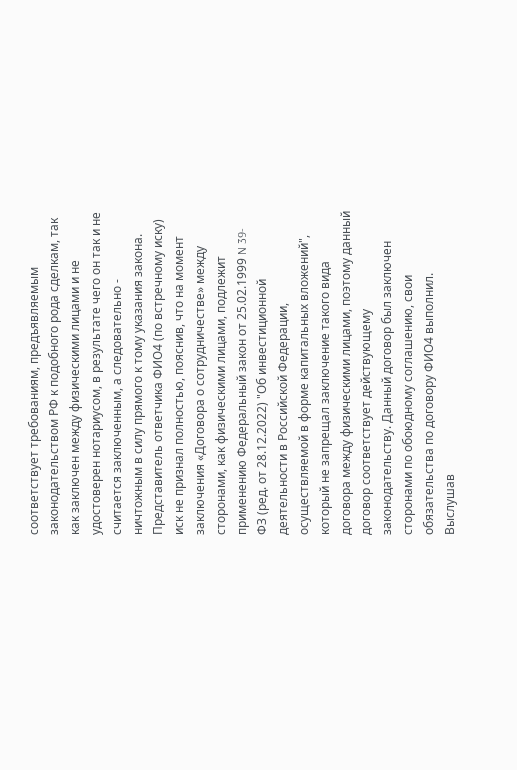соответствует требованиям, предъявляемым законодательством РФ к подобного рода сделкам, так как заключен между физическими лицами и не удостоверен нотариусом, в результате чего он так и не считается заключенным, а следовательно - ничтожным в силу прямого к тому указания закона.
Представитель ответчика ФИО4 (по встречному иску) иск не признал полностью, пояснив, что на момент заключения «Договора о сотрудничестве» между сторонами, как физическими лицами, подлежит применению Федеральный закон от 25.02.1999 N 39-ФЗ (ред. от 28.12.2022) "Об инвестиционной деятельности в Российской Федерации, осуществляемой в форме капитальных вложений", который не запрещал заключение такого вида договора между физическими лицами, поэтому данный договор соответствует действующему законодательству. Данный договор был заключен сторонами по обоюдному соглашению, свои обязательства по договору ФИО4 выполнил.
Выслушав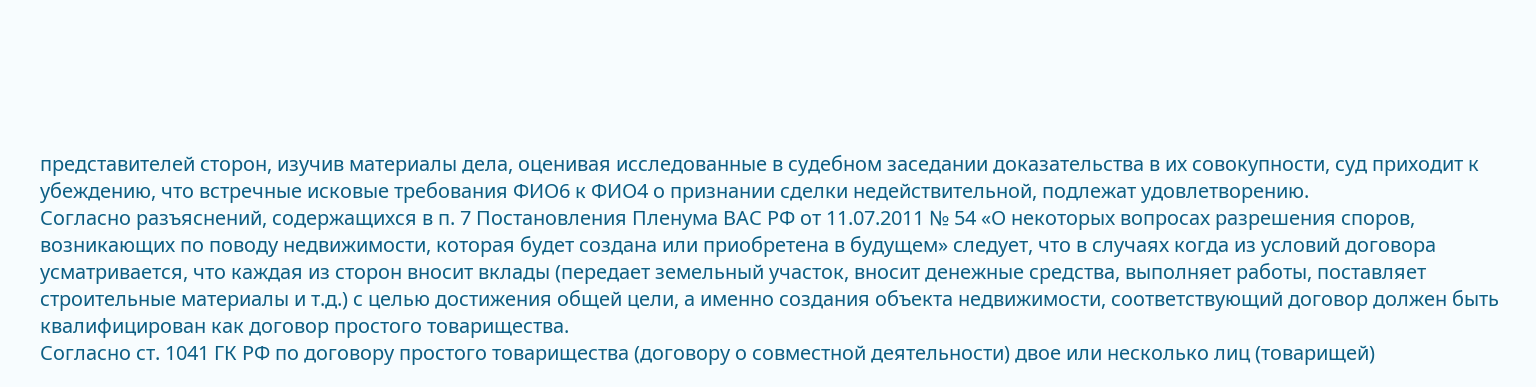представителей сторон, изучив материалы дела, оценивая исследованные в судебном заседании доказательства в их совокупности, суд приходит к убеждению, что встречные исковые требования ФИО6 к ФИО4 о признании сделки недействительной, подлежат удовлетворению.
Согласно разъяснений, содержащихся в п. 7 Постановления Пленума ВАС РФ от 11.07.2011 № 54 «О некоторых вопросах разрешения споров, возникающих по поводу недвижимости, которая будет создана или приобретена в будущем» следует, что в случаях когда из условий договора усматривается, что каждая из сторон вносит вклады (передает земельный участок, вносит денежные средства, выполняет работы, поставляет строительные материалы и т.д.) с целью достижения общей цели, а именно создания объекта недвижимости, соответствующий договор должен быть квалифицирован как договор простого товарищества.
Согласно ст. 1041 ГК РФ по договору простого товарищества (договору о совместной деятельности) двое или несколько лиц (товарищей)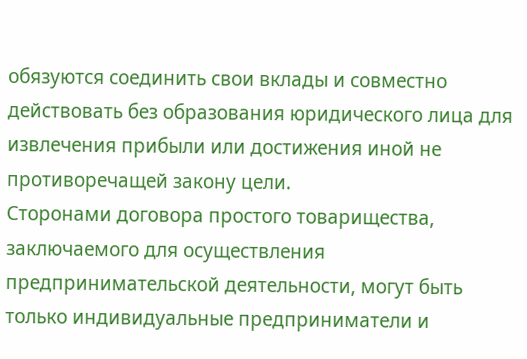обязуются соединить свои вклады и совместно действовать без образования юридического лица для извлечения прибыли или достижения иной не противоречащей закону цели.
Сторонами договора простого товарищества, заключаемого для осуществления предпринимательской деятельности, могут быть только индивидуальные предприниматели и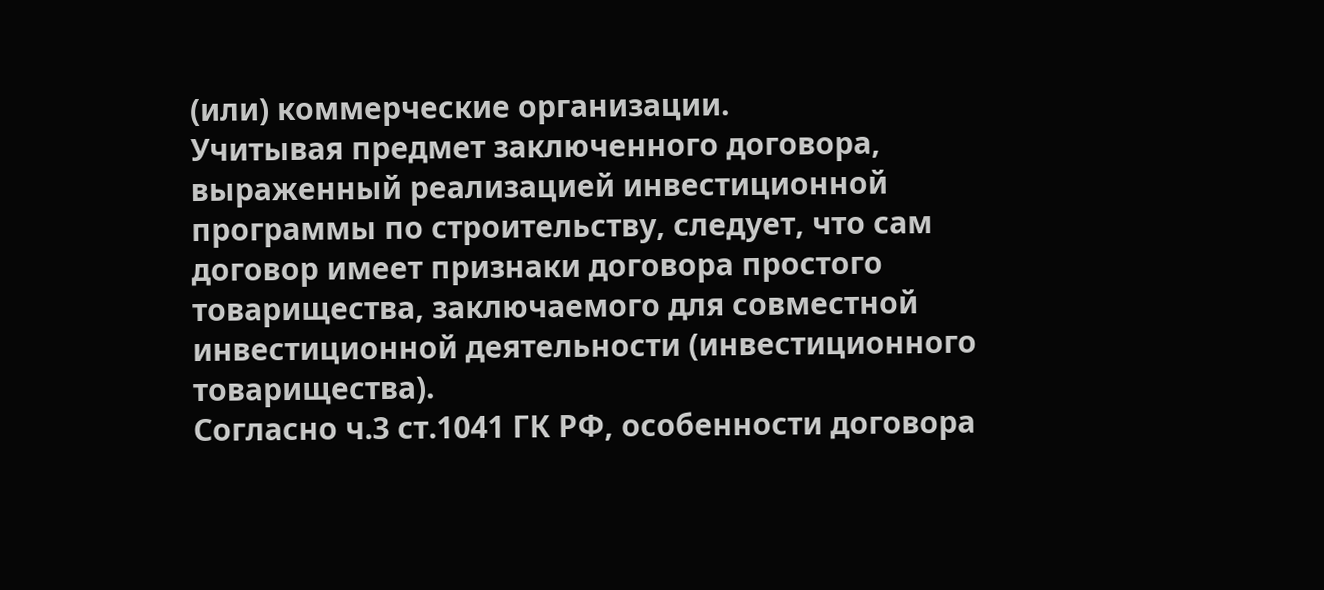(или) коммерческие организации.
Учитывая предмет заключенного договора, выраженный реализацией инвестиционной программы по строительству, следует, что сам договор имеет признаки договора простого товарищества, заключаемого для совместной инвестиционной деятельности (инвестиционного товарищества).
Согласно ч.3 ст.1041 ГК РФ, особенности договора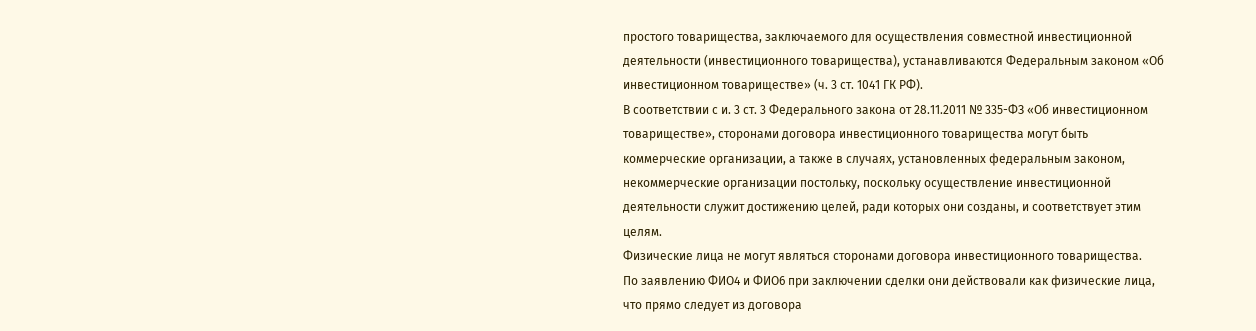простого товарищества, заключаемого для осуществления совместной инвестиционной деятельности (инвестиционного товарищества), устанавливаются Федеральным законом «Об инвестиционном товариществе» (ч. 3 ст. 1041 ГК РФ).
В соответствии с и. 3 ст. 3 Федерального закона от 28.11.2011 № 335-ФЗ «Об инвестиционном товариществе», сторонами договора инвестиционного товарищества могут быть коммерческие организации, а также в случаях, установленных федеральным законом, некоммерческие организации постольку, поскольку осуществление инвестиционной деятельности служит достижению целей, ради которых они созданы, и соответствует этим целям.
Физические лица не могут являться сторонами договора инвестиционного товарищества.
По заявлению ФИО4 и ФИО6 при заключении сделки они действовали как физические лица, что прямо следует из договора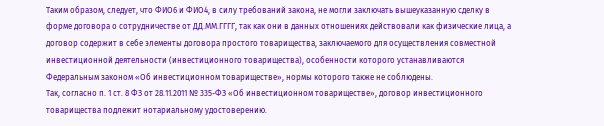Таким образом, следует, что ФИО6 и ФИО4, в силу требований закона, не могли заключать вышеуказанную сделку в форме договора о сотрудничестве от ДД.ММ.ГГГГ, так как они в данных отношениях действовали как физические лица, а договор содержит в себе элементы договора простого товарищества, заключаемого для осуществления совместной инвестиционной деятельности (инвестиционного товарищества), особенности которого устанавливаются Федеральным законом «Об инвестиционном товариществе», нормы которого также не соблюдены.
Так, согласно п. 1 ст. 8 ФЗ от 28.11.2011 № 335-ФЗ «Об инвестиционном товариществе», договор инвестиционного товарищества подлежит нотариальному удостоверению.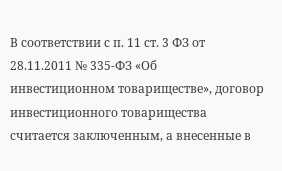В соответствии с п. 11 ст. 3 ФЗ от 28.11.2011 № 335-ФЗ «Об инвестиционном товариществе», договор инвестиционного товарищества считается заключенным, а внесенные в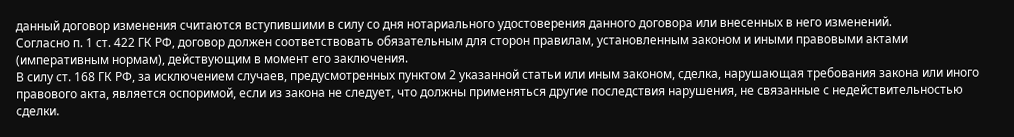данный договор изменения считаются вступившими в силу со дня нотариального удостоверения данного договора или внесенных в него изменений.
Согласно п. 1 ст. 422 ГК РФ, договор должен соответствовать обязательным для сторон правилам, установленным законом и иными правовыми актами (императивным нормам), действующим в момент его заключения.
В силу ст. 168 ГК РФ, за исключением случаев, предусмотренных пунктом 2 указанной статьи или иным законом, сделка, нарушающая требования закона или иного правового акта, является оспоримой, если из закона не следует, что должны применяться другие последствия нарушения, не связанные с недействительностью сделки.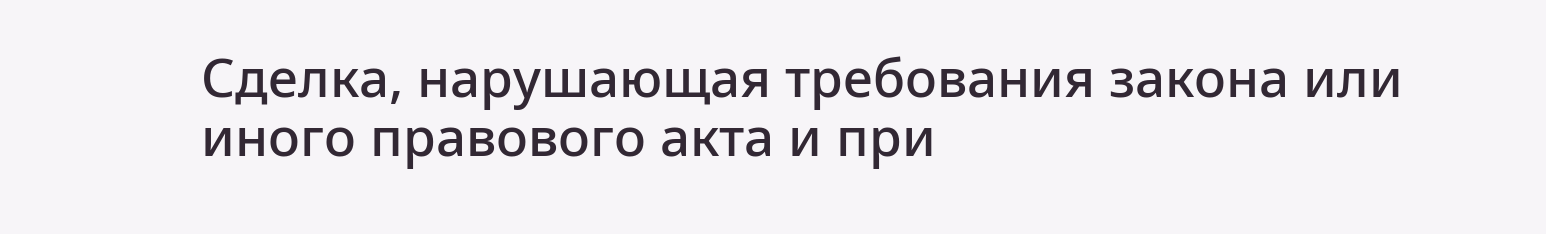Сделка, нарушающая требования закона или иного правового акта и при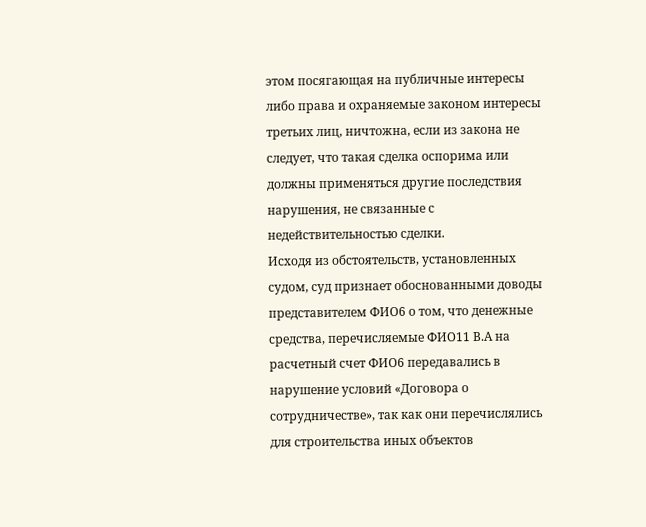этом посягающая на публичные интересы либо права и охраняемые законом интересы третьих лиц, ничтожна, если из закона не следует, что такая сделка оспорима или должны применяться другие последствия нарушения, не связанные с недействительностью сделки.
Исходя из обстоятельств, установленных судом, суд признает обоснованными доводы представителем ФИО6 о том, что денежные средства, перечисляемые ФИО11 В.А на расчетный счет ФИО6 передавались в нарушение условий «Договора о сотрудничестве», так как они перечислялись для строительства иных объектов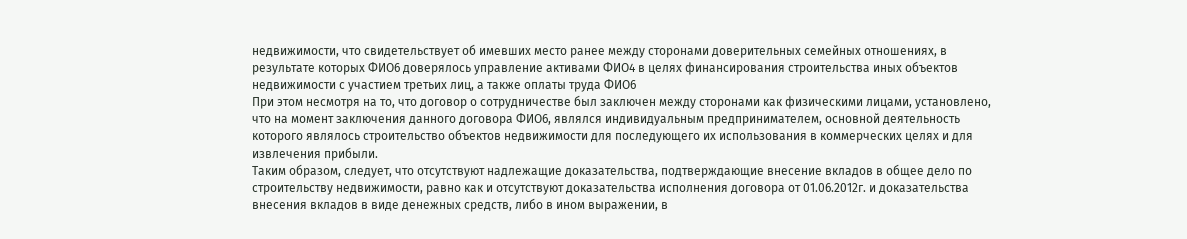недвижимости, что свидетельствует об имевших место ранее между сторонами доверительных семейных отношениях, в результате которых ФИО6 доверялось управление активами ФИО4 в целях финансирования строительства иных объектов недвижимости с участием третьих лиц, а также оплаты труда ФИО6
При этом несмотря на то, что договор о сотрудничестве был заключен между сторонами как физическими лицами, установлено, что на момент заключения данного договора ФИО6, являлся индивидуальным предпринимателем, основной деятельность которого являлось строительство объектов недвижимости для последующего их использования в коммерческих целях и для извлечения прибыли.
Таким образом, следует, что отсутствуют надлежащие доказательства, подтверждающие внесение вкладов в общее дело по строительству недвижимости, равно как и отсутствуют доказательства исполнения договора от 01.06.2012г. и доказательства внесения вкладов в виде денежных средств, либо в ином выражении, в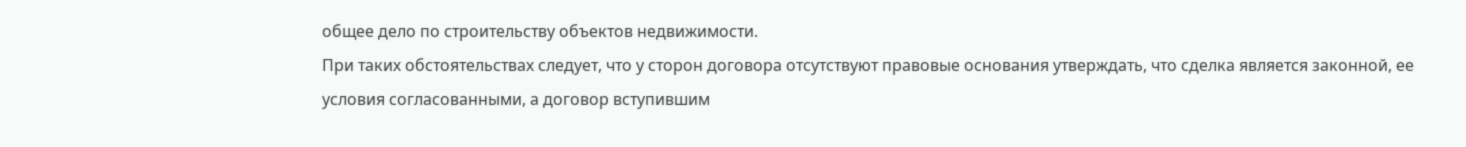общее дело по строительству объектов недвижимости.
При таких обстоятельствах следует, что у сторон договора отсутствуют правовые основания утверждать, что сделка является законной, ее условия согласованными, а договор вступившим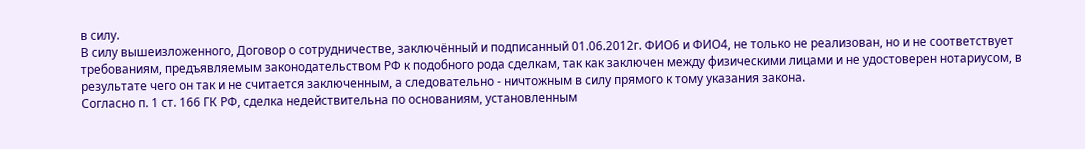в силу.
В силу вышеизложенного, Договор о сотрудничестве, заключённый и подписанный 01.06.2012г. ФИО6 и ФИО4, не только не реализован, но и не соответствует требованиям, предъявляемым законодательством РФ к подобного рода сделкам, так как заключен между физическими лицами и не удостоверен нотариусом, в результате чего он так и не считается заключенным, а следовательно - ничтожным в силу прямого к тому указания закона.
Согласно п. 1 ст. 166 ГК РФ, сделка недействительна по основаниям, установленным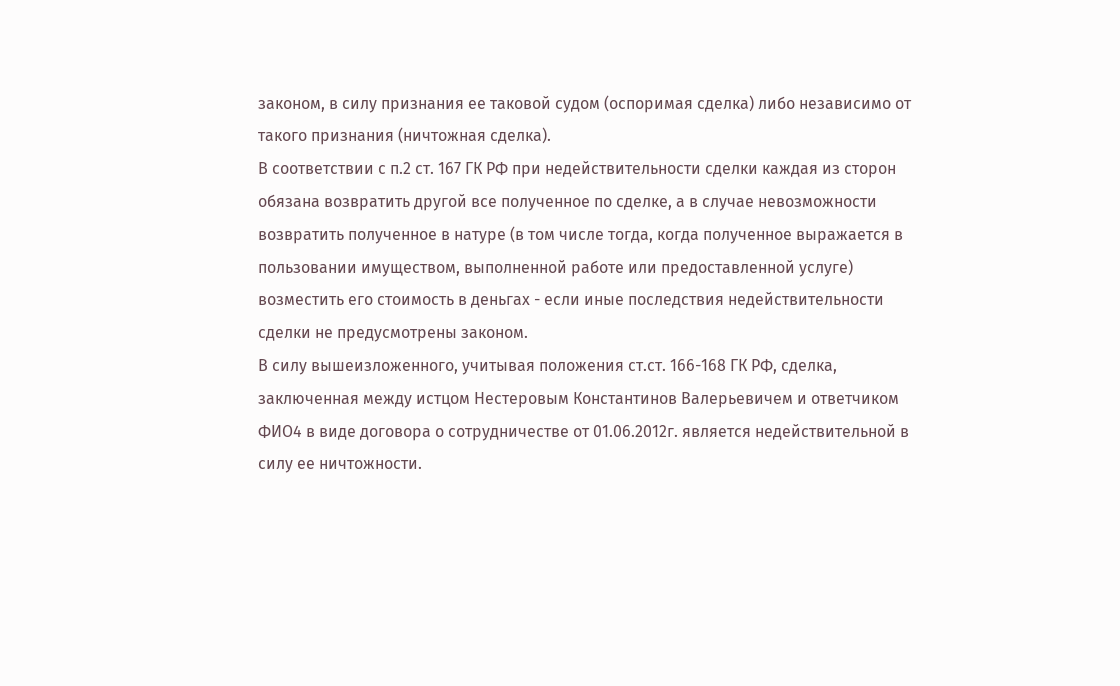законом, в силу признания ее таковой судом (оспоримая сделка) либо независимо от такого признания (ничтожная сделка).
В соответствии с п.2 ст. 167 ГК РФ при недействительности сделки каждая из сторон обязана возвратить другой все полученное по сделке, а в случае невозможности возвратить полученное в натуре (в том числе тогда, когда полученное выражается в пользовании имуществом, выполненной работе или предоставленной услуге) возместить его стоимость в деньгах - если иные последствия недействительности сделки не предусмотрены законом.
В силу вышеизложенного, учитывая положения ст.ст. 166-168 ГК РФ, сделка, заключенная между истцом Нестеровым Константинов Валерьевичем и ответчиком ФИО4 в виде договора о сотрудничестве от 01.06.2012г. является недействительной в силу ее ничтожности.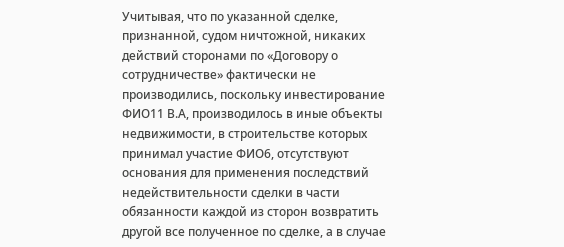Учитывая, что по указанной сделке, признанной, судом ничтожной, никаких действий сторонами по «Договору о сотрудничестве» фактически не производились, поскольку инвестирование ФИО11 В.А, производилось в иные объекты недвижимости, в строительстве которых принимал участие ФИО6, отсутствуют основания для применения последствий недействительности сделки в части обязанности каждой из сторон возвратить другой все полученное по сделке, а в случае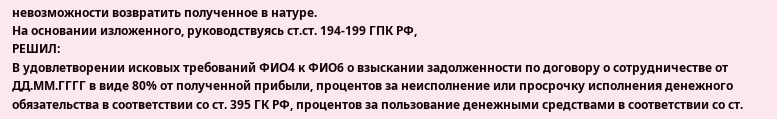невозможности возвратить полученное в натуре.
На основании изложенного, руководствуясь ст.ст. 194-199 ГПК РФ,
РЕШИЛ:
В удовлетворении исковых требований ФИО4 к ФИО6 о взыскании задолженности по договору о сотрудничестве от ДД.ММ.ГГГГ в виде 80% от полученной прибыли, процентов за неисполнение или просрочку исполнения денежного обязательства в соответствии со ст. 395 ГК РФ, процентов за пользование денежными средствами в соответствии со ст.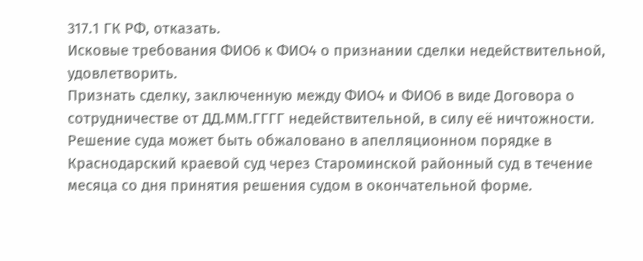317.1 ГК РФ, отказать.
Исковые требования ФИО6 к ФИО4 о признании сделки недействительной, удовлетворить.
Признать сделку, заключенную между ФИО4 и ФИО6 в виде Договора о сотрудничестве от ДД.ММ.ГГГГ недействительной, в силу её ничтожности.
Решение суда может быть обжаловано в апелляционном порядке в Краснодарский краевой суд через Староминской районный суд в течение месяца со дня принятия решения судом в окончательной форме.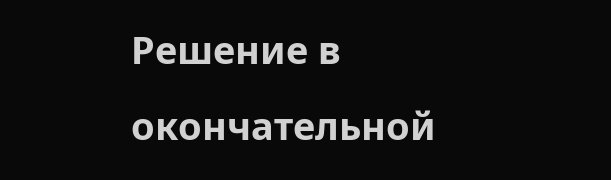Решение в окончательной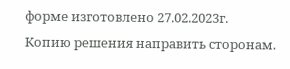форме изготовлено 27.02.2023г.
Копию решения направить сторонам.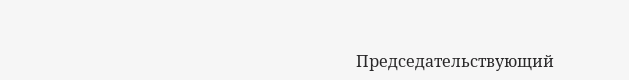Председательствующий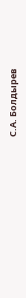С.А. Болдырев